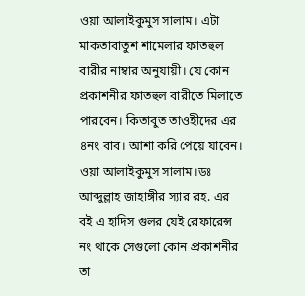ওয়া আলাইকুমুস সালাম। এটা মাকতাবাতুশ শামেলার ফাতহুল বারীর নাম্বার অনুযায়ী। যে কোন প্রকাশনীর ফাতহুল বারীতে মিলাতে পারবেন। কিতাবুত তাওহীদের এর ৪নং বাব। আশা করি পেয়ে যাবেন।
ওয়া আলাইকুমুস সালাম।ডঃ আব্দুল্লাহ জাহাঙ্গীর স্যার রহ. এর বই এ হাদিস গুলর যেই রেফারেন্স নং থাকে সেগুলো কোন প্রকাশনীর তা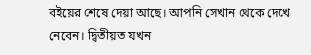বইয়ের শেষে দেয়া আছে। আপনি সেখান থেকে দেখে নেবেন। দ্বিতীয়ত যখন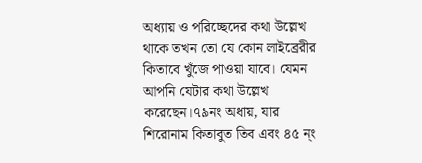অধ্যায় ও পরিচ্ছেদের কথা উল্লেখ থাকে তখন তো যে কোন লাইব্রেরীর কিতাবে খুঁজে পাওয়া যাবে। যেমন আপনি যেটার কথা উল্লেখ করেছেন।৭৯নং অধায়, যার শিরোনাম কিতাবুত তিব এবং ৪৫ ন্ং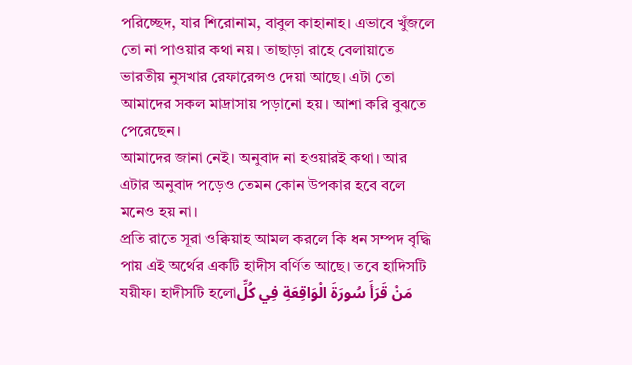পরিচ্ছেদ, যার শিরোনাম, বাবুল কাহানাহ। এভাবে খুঁজলে তো না পাওয়ার কথা নয়। তাছাড়া রাহে বেলায়াতে ভারতীয় নুসখার রেফারেন্সও দেয়া আছে। এটা তো আমাদের সকল মাদ্রাসায় পড়ানো হয়। আশা করি বুঝতে পেরেছেন।
আমাদের জানা নেই। অনুবাদ না হওয়ারই কথা। আর এটার অনুবাদ পড়েও তেমন কোন উপকার হবে বলে মনেও হয় না।
প্রতি রাতে সূরা ওক্বিয়াহ আমল করলে কি ধন সম্পদ বৃদ্ধি পায় এই অর্থের একটি হাদীস বর্ণিত আছে। তবে হাদিসটি যয়ীফ। হাদীসটি হলোمَنْ قَرَأَ سُورَةَ الْوَاقِعَةِ فِي كُلِّ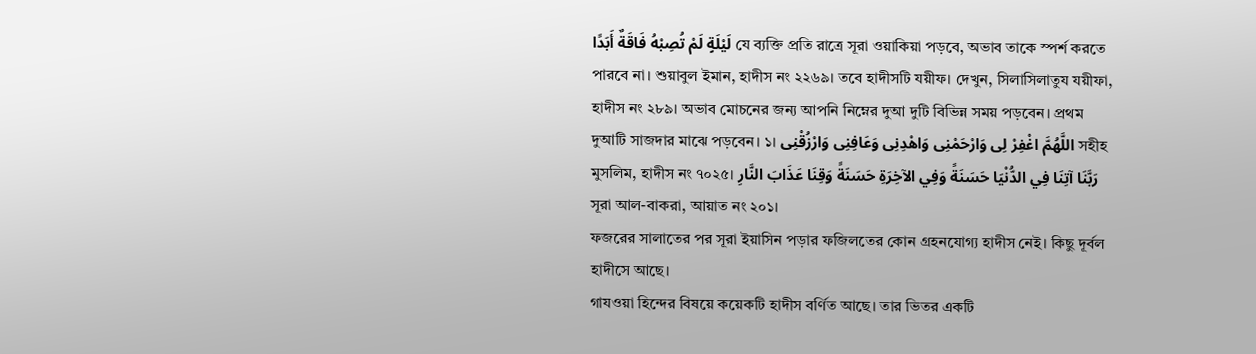لَيْلَةٍ لَمْ تُصِبْهُ فَاقَةٌ أَبَدًا যে ব্যক্তি প্রতি রাত্রে সূরা ওয়াকিয়া পড়বে, অভাব তাকে স্পর্শ করতে পারবে না। শুয়াবুল ইমান, হাদীস নং ২২৬৯। তবে হাদীসটি যয়ীফ। দেখুন, সিলাসিলাতুয যয়ীফা, হাদীস নং ২৮৯। অভাব মোচনের জন্য আপনি নিম্নের দুআ দুটি বিভিন্ন সময় পড়বেন। প্রথম দুআটি সাজদার মাঝে পড়বেন। ১। اللَّهُمَّ اغْفِرْ لِى وَارْحَمْنِى وَاهْدِنِى وَعَافِنِى وَارْزُقْنِى সহীহ মুসলিম, হাদীস নং ৭০২৫। رَبَّنَا آتِنَا فِي الدُّنْيَا حَسَنَةً وَفِي الآخِرَةِ حَسَنَةً وَقِنَا عَذَابَ النَّارِ সূরা আল-বাকরা, আয়াত নং ২০১।
ফজরের সালাতের পর সূরা ইয়াসিন পড়ার ফজিলতের কোন গ্রহনযোগ্য হাদীস নেই। কিছু দূর্বল হাদীসে আছে।
গাযওয়া হিন্দের বিষয়ে কয়েকটি হাদীস বর্ণিত আছে। তার ভিতর একটি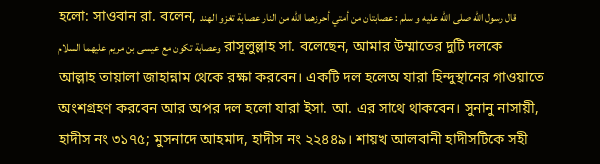হলো: সাওবান রা. বলেন, قال رسول الله صلى الله عليه و سلم : عصابتان من أمتي أحرزهما الله من النار عصابة تغزو الهند وعصابة تكون مع عيسى بن مريم عليهما السلام রাসূলুল্লাহ সা. বলেছেন, আমার উম্মাতের দুটি দলকে আল্লাহ তায়ালা জাহান্নাম থেকে রক্ষা করবেন। একটি দল হলেঅ যারা হিন্দুস্থানের গাওয়াতে অংশগ্রহণ করবেন আর অপর দল হলো যারা ইসা. আ. এর সাথে থাকবেন। সুনানু নাসায়ী, হাদীস নং ৩১৭৫; মুসনাদে আহমাদ, হাদীস নং ২২৪৪৯। শায়খ আলবানী হাদীসটিকে সহী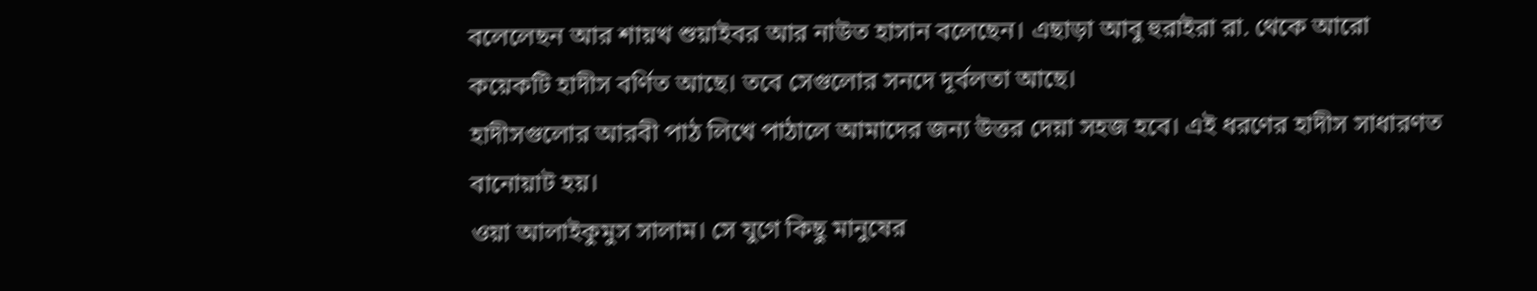বলেলেছন আর শায়খ শুয়াইবর আর নাউত হাসান বলেছেন। এছাড়া আবু হুরাইরা রা. থেকে আরো কয়েকটি হাদীস বর্ণিত আছে। তবে সেগুলোর সনদে দূর্বলতা আছে।
হাদীসগুলোর আরবী পাঠ লিখে পাঠালে আমাদের জন্য উত্তর দেয়া সহজ হবে। এই ধরণের হাদীস সাধারণত বানোয়াট হয়।
ওয়া আলাইকুমুস সালাম। সে যুগে কিছু মানুষের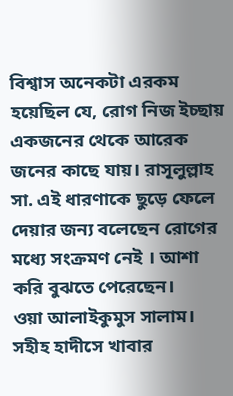বিশ্বাস অনেকটা এরকম হয়েছিল যে, রোগ নিজ ইচ্ছায় একজনের থেকে আরেক জনের কাছে যায়। রাসূলুল্লাহ সা. এই ধারণাকে ছুড়ে ফেলে দেয়ার জন্য বলেছেন রোগের মধ্যে সংক্রমণ নেই । আশা করি বুঝতে পেরেছেন।
ওয়া আলাইকুমুস সালাম। সহীহ হাদীসে খাবার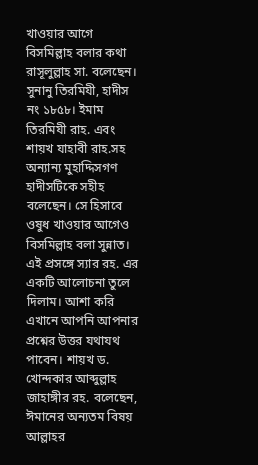খাওয়ার আগে বিসমিল্লাহ বলার কথা রাসূলুল্লাহ সা. বলেছেন। সুনানু তিরমিযী, হাদীস নং ১৮৫৮। ইমাম তিরমিযী রাহ. এবং শায়খ যাহাবী রাহ.সহ অন্যান্য মুহাদ্দিসগণ হাদীসটিকে সহীহ বলেছেন। সে হিসাবে ওষুধ খাওয়ার আগেও বিসমিল্লাহ বলা সুন্নাত।
এই প্রসঙ্গে স্যার রহ. এর একটি আলোচনা তুলে দিলাম। আশা করি এখানে আপনি আপনার প্রশ্নের উত্তর যথাযথ পাবেন। শায়খ ড. খোন্দকার আব্দুল্লাহ জাহাঙ্গীর রহ. বলেছেন, ঈমানের অন্যতম বিষয় আল্লাহর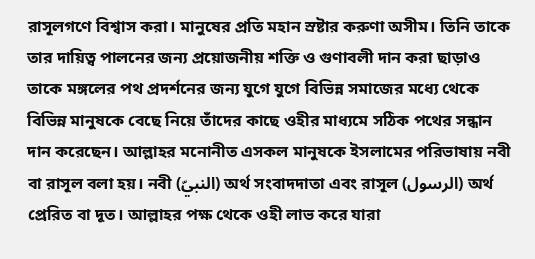রাসূলগণে বিশ্বাস করা। মানুষের প্রতি মহান স্রষ্টার করুণা অসীম। তিনি তাকে তার দায়িত্ব পালনের জন্য প্রয়োজনীয় শক্তি ও গুণাবলী দান করা ছাড়াও তাকে মঙ্গলের পথ প্রদর্শনের জন্য যুগে যুগে বিভিন্ন সমাজের মধ্যে থেকে বিভিন্ন মানুষকে বেছে নিয়ে তাঁদের কাছে ওহীর মাধ্যমে সঠিক পথের সন্ধান দান করেছেন। আল্লাহর মনোনীত এসকল মানুষকে ইসলামের পরিভাষায় নবী বা রাসূল বলা হয়। নবী (النبيّ) অর্থ সংবাদদাতা এবং রাসূল (الرسول) অর্থ প্রেরিত বা দূত। আল্লাহর পক্ষ থেকে ওহী লাভ করে যারা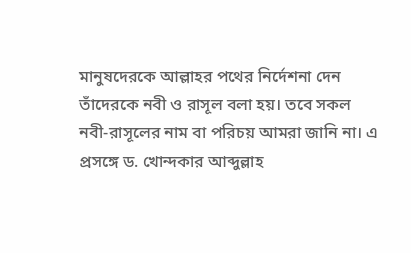মানুষদেরকে আল্লাহর পথের নির্দেশনা দেন তাঁদেরকে নবী ও রাসূল বলা হয়। তবে সকল নবী-রাসূলের নাম বা পরিচয় আমরা জানি না। এ প্রসঙ্গে ড. খোন্দকার আব্দুল্লাহ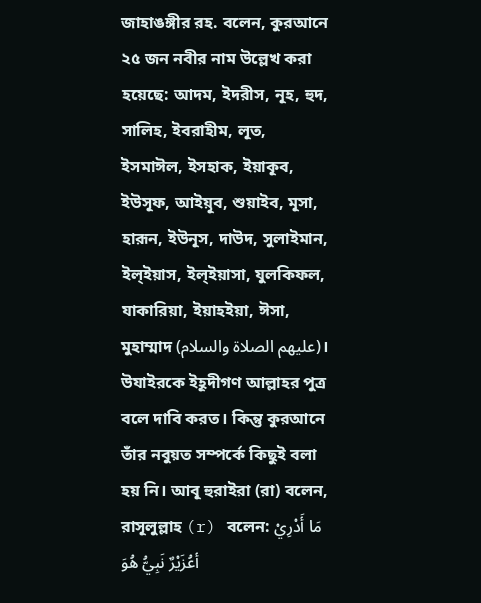জাহাঙঙ্গীর রহ. বলেন, কুরআনে ২৫ জন নবীর নাম উল্লেখ করা হয়েছে: আদম, ইদরীস, নূহ, হুদ, সালিহ, ইবরাহীম, লূত, ইসমাঈল, ইসহাক, ইয়াকূব, ইউসূফ, আইয়ূব, শুয়াইব, মূসা, হারূন, ইউনূস, দাউদ, সুলাইমান, ইল্ইয়াস, ইল্ইয়াসা, যুলকিফল, যাকারিয়া, ইয়াহইয়া, ঈসা, মুহাম্মাদ (عليهم الصلاة والسلام)। উযাইরকে ইহূদীগণ আল্লাহর পুত্র বলে দাবি করত। কিন্তু কুরআনে তাঁর নবুয়ত সম্পর্কে কিছুই বলা হয় নি। আবূ হুরাইরা (রা) বলেন, রাসূলুল্লাহ (r) বলেন: مَا أَدْرِيْ أعُزَيْرٌ نَبِيُّ هُوَ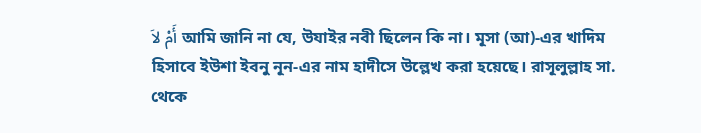أَمْ لاَ আমি জানি না যে, উযাইর নবী ছিলেন কি না। মূসা (আ)-এর খাদিম হিসাবে ইউশা ইবনু নূন-এর নাম হাদীসে উল্লেখ করা হয়েছে। রাসূলুল্লাহ সা. থেকে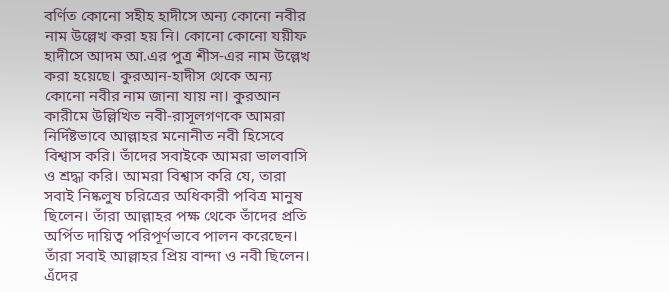বর্ণিত কোনো সহীহ হাদীসে অন্য কোনো নবীর নাম উল্লেখ করা হয় নি। কোনো কোনো যয়ীফ হাদীসে আদম আ.এর পুত্র শীস-এর নাম উল্লেখ করা হয়েছে। কুরআন-হাদীস থেকে অন্য কোনো নবীর নাম জানা যায় না। কুরআন কারীমে উল্লিখিত নবী-রাসূলগণকে আমরা নির্দিষ্টভাবে আল্লাহর মনোনীত নবী হিসেবে বিশ্বাস করি। তাঁদের সবাইকে আমরা ভালবাসি ও শ্রদ্ধা করি। আমরা বিশ্বাস করি যে, তারা সবাই নিষ্কলুষ চরিত্রের অধিকারী পবিত্র মানুষ ছিলেন। তাঁরা আল্লাহর পক্ষ থেকে তাঁদের প্রতি অর্পিত দায়িত্ব পরিপূর্ণভাবে পালন করেছেন। তাঁরা সবাই আল্লাহর প্রিয় বান্দা ও নবী ছিলেন। এঁদের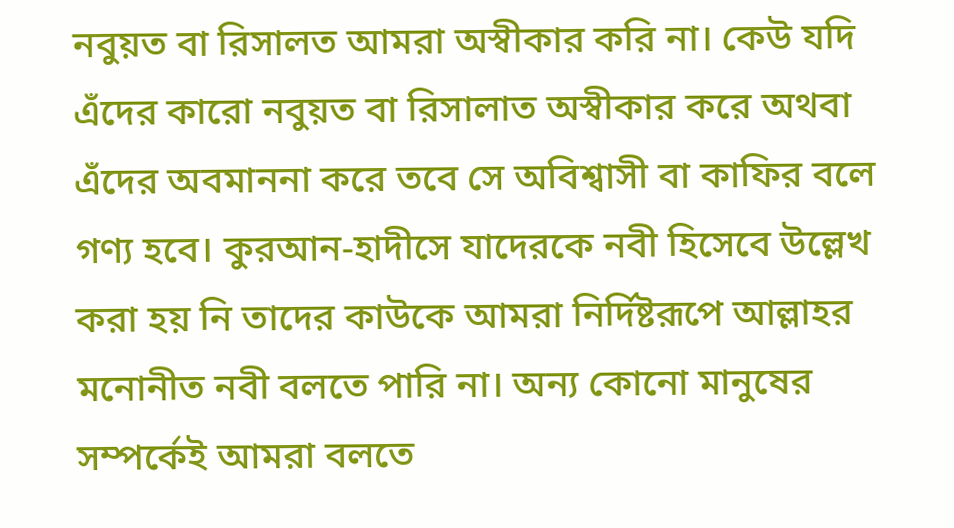নবুয়ত বা রিসালত আমরা অস্বীকার করি না। কেউ যদি এঁদের কারো নবুয়ত বা রিসালাত অস্বীকার করে অথবা এঁদের অবমাননা করে তবে সে অবিশ্বাসী বা কাফির বলে গণ্য হবে। কুরআন-হাদীসে যাদেরকে নবী হিসেবে উল্লেখ করা হয় নি তাদের কাউকে আমরা নির্দিষ্টরূপে আল্লাহর মনোনীত নবী বলতে পারি না। অন্য কোনো মানুষের সম্পর্কেই আমরা বলতে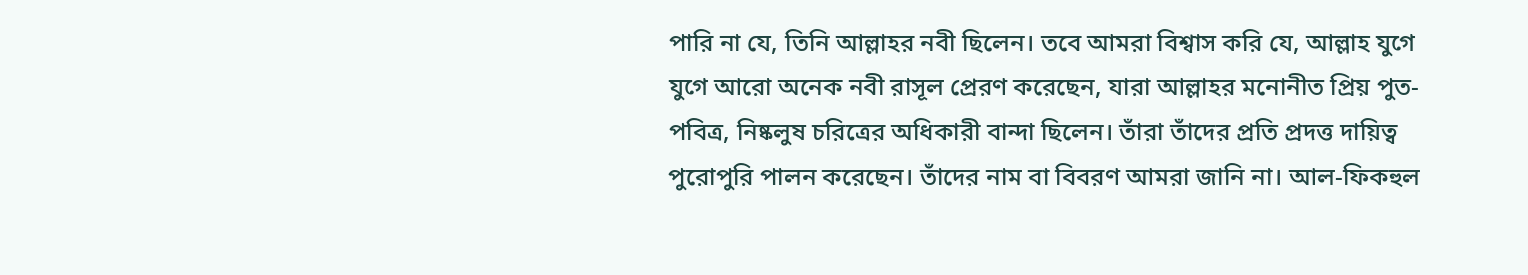পারি না যে, তিনি আল্লাহর নবী ছিলেন। তবে আমরা বিশ্বাস করি যে, আল্লাহ যুগে যুগে আরো অনেক নবী রাসূল প্রেরণ করেছেন, যারা আল্লাহর মনোনীত প্রিয় পুত-পবিত্র, নিষ্কলুষ চরিত্রের অধিকারী বান্দা ছিলেন। তাঁরা তাঁদের প্রতি প্রদত্ত দায়িত্ব পুরোপুরি পালন করেছেন। তাঁদের নাম বা বিবরণ আমরা জানি না। আল-ফিকহুল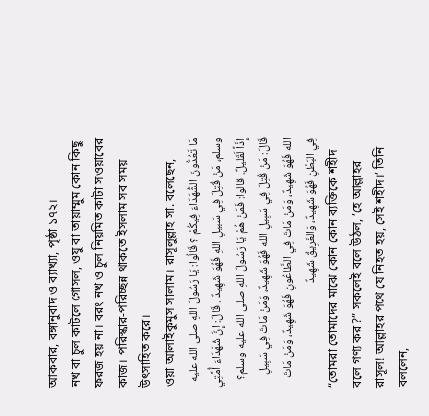আকবার, বঙ্গানুবাদ ও ব্যাখ্যা, পৃষ্ঠা ১৭২।
নখ বা চুল কাটলে গোসল, ওযু বা তায়াম্মুম কোন কিছু ফরজ হয় না। বরং নখ ও চুল নিয়মিত কাটা সওয়াবের কাজ। পরিস্কার-পরিচ্ছন্ন থাকতে ইসলাম সব সময় উৎসাহিত করে।
ওয়া আলাইকুমুস সালাম। রাসূলুল্লাহ সা. বলেছেন,
مَا تَعُدُّونَ الشُّهَدَاءَ فِيكُمْ ؟ قَالُوا: يَا رَسُولَ اللهِ صلى الله عليه وسلم، مَنْ قُتِلَ فِي سَبيلِ اللهِ فَهُوَ شَهِيدٌ . قَالَ: إِنَّ شُهَدَاءَ أُمَّتِي إِذَاً لَقَليلٌ. قالوا: فَمَنْ هُمْ يَا رَسُولَ اللهِ صلى الله عليه وسلم؟ قَالَ: مَنْ قُتِلَ فِي سَبِيلِ الله فَهُوَ شَهِيدٌ، وَمَنْ مَاتَ فِي سَبِيلِ الله فَهُوَ شَهِيدٌ، وَمَنْ مَاتَ فِي الطَّاعُونِ فَهُوَ شَهِيدٌ، وَمَنْ مَاتَ فِي البَطْنِ فَهُوَ شَهِيدٌ، وَالغَرِيقُ شَهِيدٌ
“তোমরা তোমাদের মাঝে কোন কোন ব্যক্তিকে শহীদ বলে গণ্য কর?” সকলেই বলে উঠল, ’হে আল্লাহর রাসূল! আল্লাহর পথে যে নিহত হয়, সেই শহীদ।’ তিনি বললেন,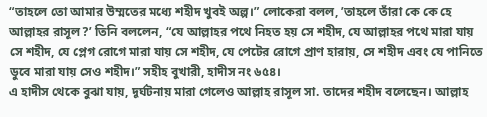“তাহলে তো আমার উম্মতের মধ্যে শহীদ খুবই অল্প।” লোকেরা বলল, ’তাহলে তাঁরা কে কে হে আল্লাহর রাসূল?’ তিনি বললেন, “যে আল্লাহর পথে নিহত হয় সে শহীদ, যে আল্লাহর পথে মারা যায় সে শহীদ, যে প্লেগ রোগে মারা যায় সে শহীদ, যে পেটের রোগে প্রাণ হারায়, সে শহীদ এবং যে পানিতে ডুবে মারা যায় সেও শহীদ।” সহীহ বুখারী, হাদীস নং ৬৫৪।
এ হাদীস থেকে বুঝা যায়, দূর্ঘটনায় মারা গেলেও আল্লাহ রাসূল সা. তাদের শহীদ বলেছেন। আল্লাহ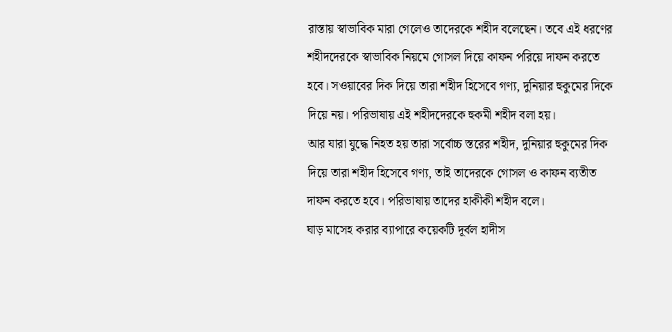রাস্তায় স্বাভাবিক মারা গেলেও তাদেরকে শহীদ বলেছেন। তবে এই ধরণের শহীদদেরকে স্বাভাবিক নিয়মে গোসল দিয়ে কাফন পরিয়ে দাফন করতে হবে। সওয়াবের দিক দিয়ে তারা শহীদ হিসেবে গণ্য, দুনিয়ার হুকুমের দিকে দিয়ে নয়। পরিভাষায় এই শহীদদেরকে হুকমী শহীদ বলা হয়।
আর যারা যুদ্ধে নিহত হয় তারা সর্বোচ্চ স্তরের শহীদ, দুনিয়ার হুকুমের দিক দিয়ে তারা শহীদ হিসেবে গণ্য, তাই তাদেরকে গোসল ও কাফন ব্যতীত দাফন করতে হবে। পরিভাষায় তাদের হাকীকী শহীদ বলে।
ঘাড় মাসেহ করার ব্যাপারে কয়েকটি দূর্বল হাদীস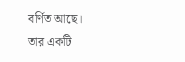বর্ণিত আছে।
তার একটি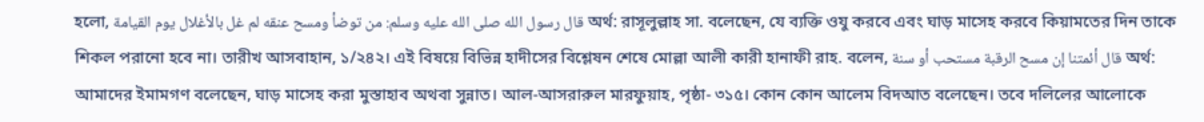হলো, قال رسول الله صلى الله عليه وسلم: من توضأ ومسح عنقه لم غل بالأغلال يوم القيامة অর্থ: রাসূলুল্লাহ সা. বলেছেন, যে ব্যক্তি ওযু করবে এবং ঘাড় মাসেহ করবে কিয়ামতের দিন তাকে শিকল পরানো হবে না। তারীখ আসবাহান, ১/২৪২। এই বিষয়ে বিভিন্ন হাদীসের বিশ্লেষন শেষে মোল্লা আলী কারী হানাফী রাহ. বলেন, قال أئمتنا إن مسح الرقبة مستحب أو سنة অর্থ: আমাদের ইমামগণ বলেছেন, ঘাড় মাসেহ করা মুস্তাহাব অথবা সুন্নাত। আল-আসরারুল মারফুয়াহ, পৃষ্ঠা- ৩১৫। কোন কোন আলেম বিদআত বলেছেন। তবে দলিলের আলোকে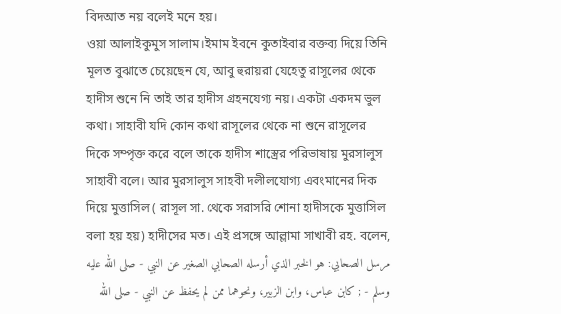বিদআত নয় বলেই মনে হয়।
ওয়া আলাইকুমুস সালাম।ইমাম ইবনে কুতাইবার বক্তব্য দিয়ে তিনি মূলত বুঝাতে চেয়েছেন যে, আবু হুরায়রা যেহেতু রাসূলের থেকে হাদীস শুনে নি তাই তার হাদীস গ্রহনযেগ্য নয়। একটা একদম ভুল কথা। সাহাবী যদি কোন কথা রাসূলের থেকে না শুনে রাসূলের দিকে সম্পৃক্ত করে বলে তাকে হাদীস শাস্ত্রের পরিভাষায় মুরসালুস সাহাবী বলে। আর মুরসালুস সাহবী দলীলযোগ্য এবংমানের দিক দিয়ে মুত্তাসিল ( রাসূল সা. থেকে সরাসরি শোনা হাদীসকে মুত্তাসিল বলা হয় হয়) হাদীসের মত। এই প্রসঙ্গে আল্লামা সাখাবী রহ. বলেন,
مرسل الصحابي: هو الخبر الذي أرسله الصحابي الصغير عن النبي - صلى الله عليه وسلم - ; كابن عباس، وابن الزبير، ونحوهما ممن لم يحفظ عن النبي - صلى الله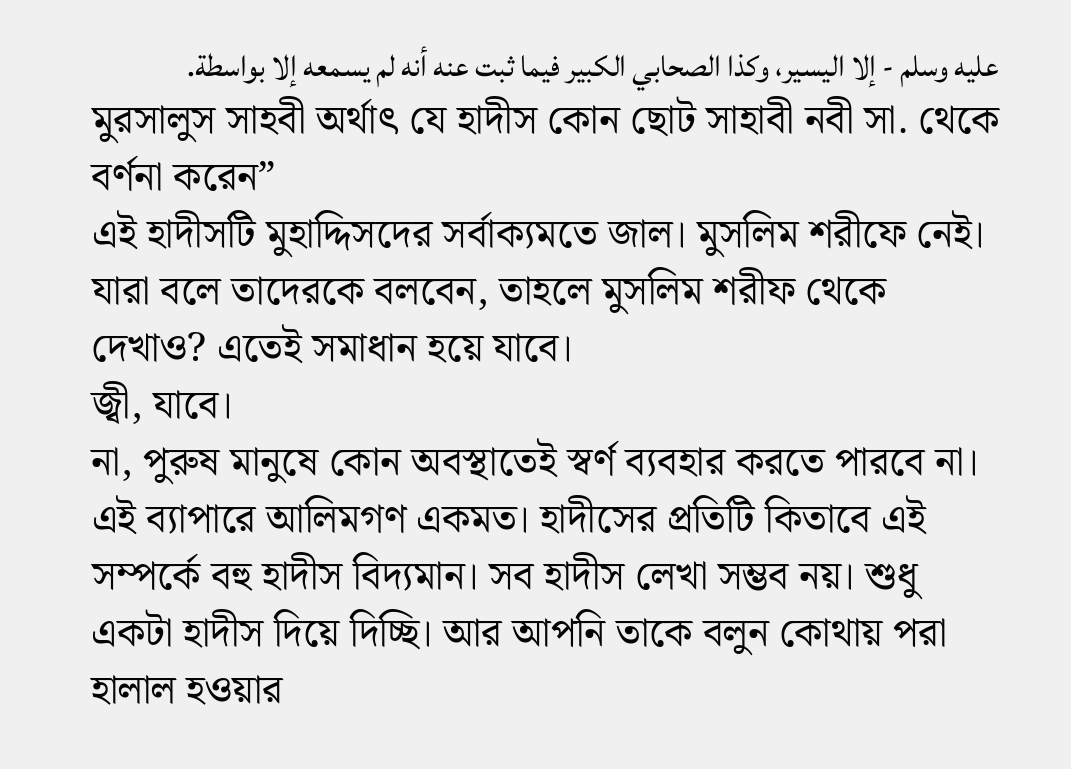عليه وسلم - إلا اليسير، وكذا الصحابي الكبير فيما ثبت عنه أنه لم يسمعه إلا بواسطة.
মুরসালুস সাহবী অর্থাৎ যে হাদীস কোন ছোট সাহাবী নবী সা. থেকে বর্ণনা করেন”
এই হাদীসটি মুহাদ্দিসদের সর্বাক্যমতে জাল। মুসলিম শরীফে নেই। যারা বলে তাদেরকে বলবেন, তাহলে মুসলিম শরীফ থেকে দেখাও? এতেই সমাধান হয়ে যাবে।
জ্বী, যাবে।
না, পুরুষ মানুষে কোন অবস্থাতেই স্বর্ণ ব্যবহার করতে পারবে না। এই ব্যাপারে আলিমগণ একমত। হাদীসের প্রতিটি কিতাবে এই সম্পর্কে বহু হাদীস বিদ্যমান। সব হাদীস লেখা সম্ভব নয়। শুধু একটা হাদীস দিয়ে দিচ্ছি। আর আপনি তাকে বলুন কোথায় পরা হালাল হওয়ার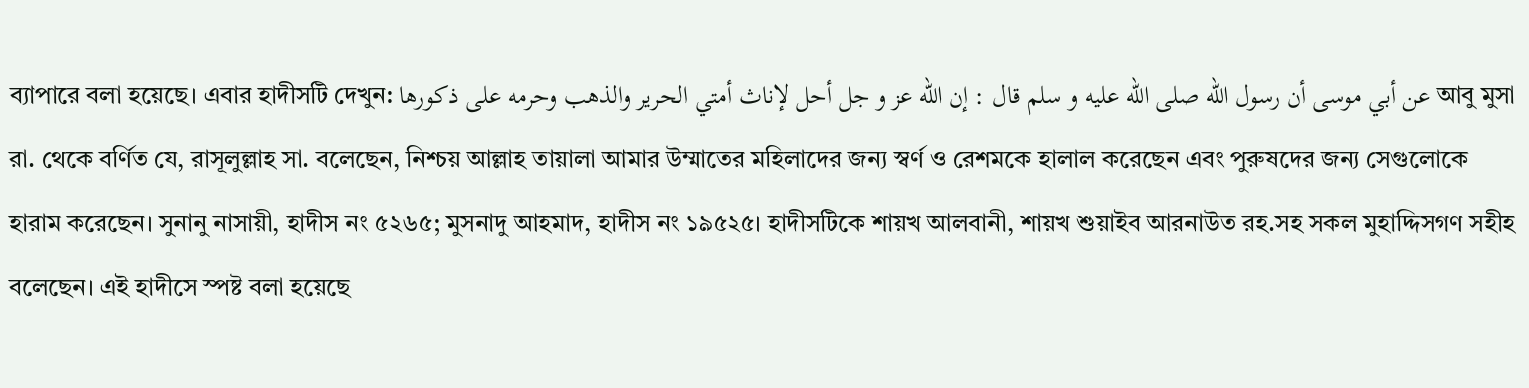ব্যাপারে বলা হয়েছে। এবার হাদীসটি দেখুন: عن أبي موسى أن رسول الله صلى الله عليه و سلم قال : إن الله عز و جل أحل لإناث أمتي الحرير والذهب وحرمه على ذكورها আবু মুসা রা. থেকে বর্ণিত যে, রাসূলুল্লাহ সা. বলেছেন, নিশ্চয় আল্লাহ তায়ালা আমার উম্মাতের মহিলাদের জন্য স্বর্ণ ও রেশমকে হালাল করেছেন এবং পুরুষদের জন্য সেগুলোকে হারাম করেছেন। সুনানু নাসায়ী, হাদীস নং ৫২৬৫; মুসনাদু আহমাদ, হাদীস নং ১৯৫২৫। হাদীসটিকে শায়খ আলবানী, শায়খ শুয়াইব আরনাউত রহ.সহ সকল মুহাদ্দিসগণ সহীহ বলেছেন। এই হাদীসে স্পষ্ট বলা হয়েছে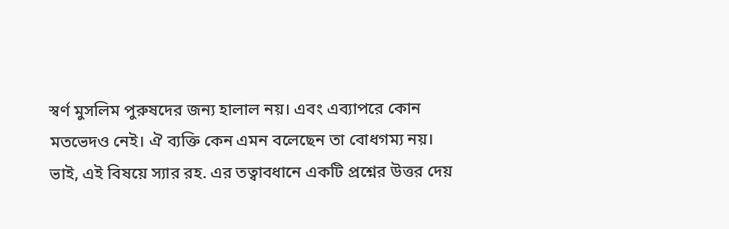স্বর্ণ মুসলিম পুরুষদের জন্য হালাল নয়। এবং এব্যাপরে কোন মতভেদও নেই। ঐ ব্যক্তি কেন এমন বলেছেন তা বোধগম্য নয়।
ভাই, এই বিষয়ে স্যার রহ. এর তত্বাবধানে একটি প্রশ্নের উত্তর দেয়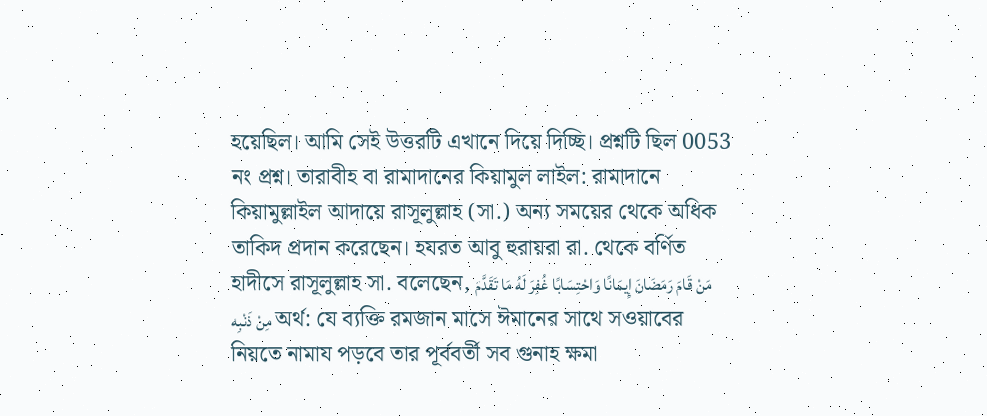হয়েছিল। আমি সেই উত্তরটি এখানে দিয়ে দিচ্ছি। প্রশ্নটি ছিল 0053 নং প্রশ্ন। তারাবীহ বা রামাদানের কিয়ামুল লাইল: রামাদানে কিয়ামুল্লাইল আদায়ে রাসূলুল্লাহ (সা.) অন্য সময়ের থেকে অধিক তাকিদ প্রদান করেছেন। হযরত আবু হুরায়রা রা. থেকে বর্ণিত হাদীসে রাসূলুল্লাহ সা. বলেছেন, مَنْ قَامَ رَمَضَانَ إِيمَانًا وَاحْتِسَابًا غُفِرَ لَهُ مَا تَقَدَّمَ مِنْ ذَنْبِه অর্থ: যে ব্যক্তি রমজান মাসে ঈমানের সাথে সওয়াবের নিয়তে নামায পড়বে তার পূর্ববর্তী সব গুনাহ ক্ষমা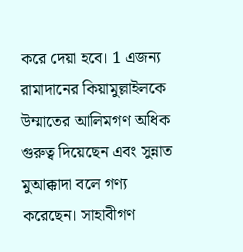করে দেয়া হবে। 1 এজন্য রামাদানের কিয়ামুল্লাইলকে উম্মাতের আলিমগণ অধিক গুরুত্ব দিয়েছেন এবং সুন্নাত মুআক্কাদা বলে গণ্য করেছেন। সাহাবীগণ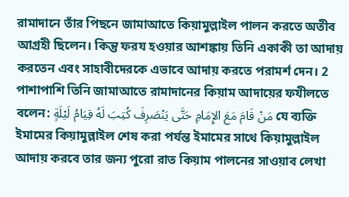রামাদানে তাঁর পিছনে জামাআতে কিয়ামুল্লাইল পালন করতে অতীব আগ্রহী ছিলেন। কিন্তু ফরয হওয়ার আশঙ্কায় তিনি একাকী তা আদায় করতেন এবং সাহাবীদেরকে এভাবে আদায় করতে পরামর্শ দেন। 2 পাশাপাশি তিনি জামাআতে রামাদানের কিয়াম আদায়ের ফযীলতে বলেন: مَنْ قَامَ مَعَ الإِمَامِ حَتَّى يَنْصَرِفَ كُتِبَ لَهُ قِيَامُ لَيْلَةٍ যে ব্যক্তি ইমামের কিয়ামুল্লাইল শেষ করা পর্যন্ত ইমামের সাথে কিয়ামুল্লাইল আদায় করবে তার জন্য পুরো রাত কিয়াম পালনের সাওয়াব লেখা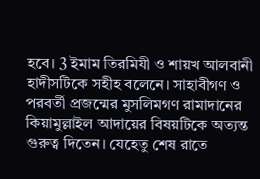হবে। 3 ইমাম তিরমিযী ও শায়খ আলবানী হাদীসটিকে সহীহ বলেনে। সাহাবীগণ ও পরবর্তী প্রজন্মের মুসলিমগণ রামাদানের কিয়ামুল্লাইল আদায়ের বিষয়টিকে অত্যন্ত গুরুত্ব দিতেন। যেহেতু শেষ রাতে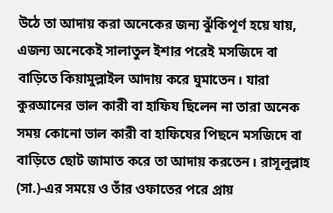উঠে তা আদায় করা অনেকের জন্য ঝুঁকিপূর্ণ হয়ে যায়, এজন্য অনেকেই সালাতুল ইশার পরেই মসজিদে বা বাড়িতে কিয়ামুল্লাইল আদায় করে ঘুমাতেন। যারা কুরআনের ভাল কারী বা হাফিয ছিলেন না তারা অনেক সময় কোনো ভাল কারী বা হাফিযের পিছনে মসজিদে বা বাড়িতে ছোট জামাত করে তা আদায় করতেন। রাসূলুল্লাহ (সা.)-এর সময়ে ও তাঁর ওফাতের পরে প্রায়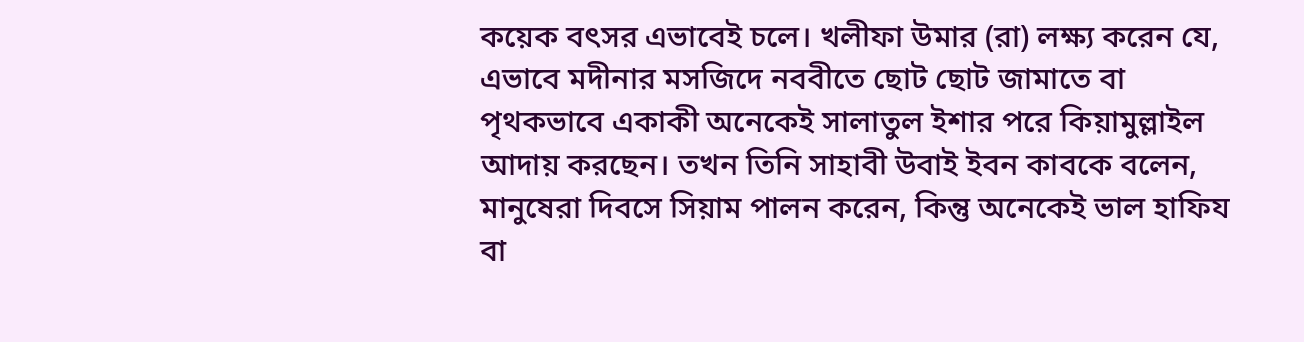কয়েক বৎসর এভাবেই চলে। খলীফা উমার (রা) লক্ষ্য করেন যে, এভাবে মদীনার মসজিদে নববীতে ছোট ছোট জামাতে বা পৃথকভাবে একাকী অনেকেই সালাতুল ইশার পরে কিয়ামুল্লাইল আদায় করছেন। তখন তিনি সাহাবী উবাই ইবন কাবকে বলেন, মানুষেরা দিবসে সিয়াম পালন করেন, কিন্তু অনেকেই ভাল হাফিয বা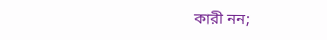কারী নন;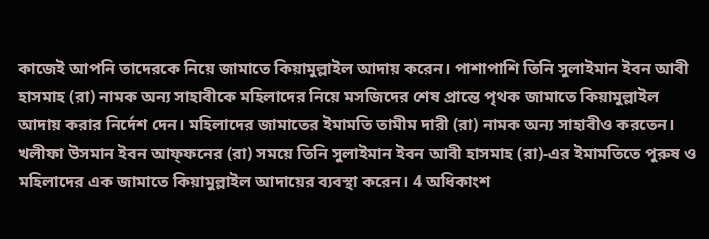কাজেই আপনি তাদেরকে নিয়ে জামাতে কিয়ামুল্লাইল আদায় করেন। পাশাপাশি তিনি সুলাইমান ইবন আবী হাসমাহ (রা) নামক অন্য সাহাবীকে মহিলাদের নিয়ে মসজিদের শেষ প্রান্তে পৃথক জামাতে কিয়ামুল্লাইল আদায় করার নির্দেশ দেন। মহিলাদের জামাতের ইমামতি তামীম দারী (রা) নামক অন্য সাহাবীও করতেন। খলীফা উসমান ইবন আফ্ফনের (রা) সময়ে তিনি সুলাইমান ইবন আবী হাসমাহ (রা)-এর ইমামতিতে পুরুষ ও মহিলাদের এক জামাতে কিয়ামুল্লাইল আদায়ের ব্যবস্থা করেন। 4 অধিকাংশ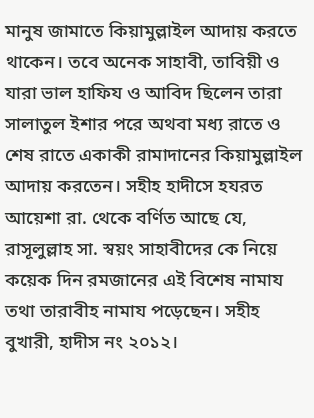মানুষ জামাতে কিয়ামুল্লাইল আদায় করতে থাকেন। তবে অনেক সাহাবী, তাবিয়ী ও যারা ভাল হাফিয ও আবিদ ছিলেন তারা সালাতুল ইশার পরে অথবা মধ্য রাতে ও শেষ রাতে একাকী রামাদানের কিয়ামুল্লাইল আদায় করতেন। সহীহ হাদীসে হযরত আয়েশা রা. থেকে বর্ণিত আছে যে, রাসূলুল্লাহ সা. স্বয়ং সাহাবীদের কে নিয়ে কয়েক দিন রমজানের এই বিশেষ নামায তথা তারাবীহ নামায পড়েছেন। সহীহ বুখারী, হাদীস নং ২০১২।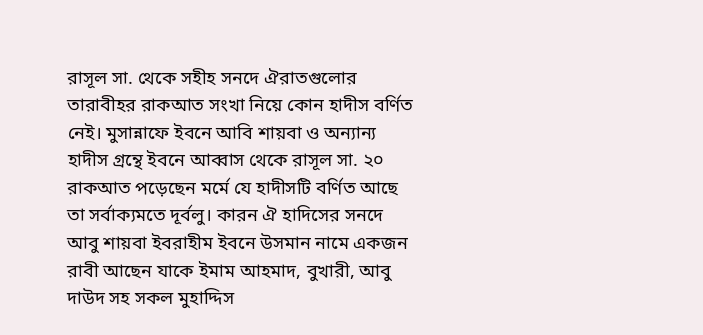রাসূল সা. থেকে সহীহ সনদে ঐরাতগুলোর তারাবীহর রাকআত সংখা নিয়ে কোন হাদীস বর্ণিত নেই। মুসান্নাফে ইবনে আবি শায়বা ও অন্যান্য হাদীস গ্রন্থে ইবনে আব্বাস থেকে রাসূল সা. ২০ রাকআত পড়েছেন মর্মে যে হাদীসটি বর্ণিত আছে তা সর্বাক্যমতে দূর্বলু। কারন ঐ হাদিসের সনদে আবু শায়বা ইবরাহীম ইবনে উসমান নামে একজন রাবী আছেন যাকে ইমাম আহমাদ, বুখারী, আবু দাউদ সহ সকল মুহাদ্দিস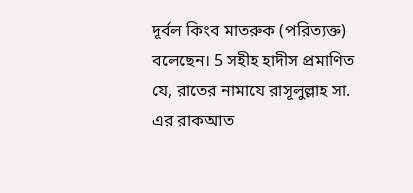দূর্বল কিংব মাতরুক (পরিত্যক্ত) বলেছেন। 5 সহীহ হাদীস প্রমাণিত যে, রাতের নামাযে রাসূলুল্লাহ সা. এর রাকআত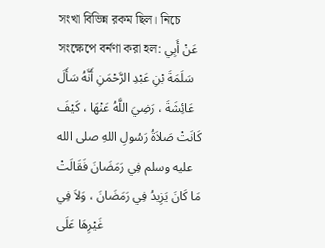সংখা বিভিন্ন রকম ছিল। নিচে সংক্ষেপে বর্নণা করা হল: عَنْ أَبِي سَلَمَةَ بْنِ عَبْدِ الرَّحْمَنِ أَنَّهُ سَأَلَ عَائِشَةَ ، رَضِيَ اللَّهُ عَنْهَا ، كَيْفَ كَانَتْ صَلاَةُ رَسُولِ اللهِ صلى الله عليه وسلم فِي رَمَضَانَ فَقَالَتْ مَا كَانَ يَزِيدُ فِي رَمَضَانَ ، وَلاَ فِي غَيْرِهَا عَلَى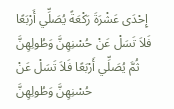إِحْدَى عَشْرَةَ رَكْعَةً يُصَلِّي أَرْبَعًا فَلاَ تَسَلْ عَنْ حُسْنِهِنَّ وَطُولِهِنَّ ثُمَّ يُصَلِّي أَرْبَعًا فَلاَ تَسَلْ عَنْ حُسْنِهِنَّ وَطُولِهِنَّ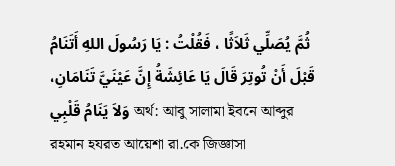ثُمَّ يُصَلِّي ثَلاَثًا ، فَقُلْتُ : يَا رَسُولَ اللهِ أَتَنَامُ قَبْلَ أَنْ تُوتِرَ قَالَ يَا عَائِشَةُ إِنَّ عَيْنَيَّ تَنَامَانِ، وَلاَ يَنَامُ قَلْبِي অর্থ: আবু সালামা ইবনে আব্দুর রহমান হযরত আয়েশা রা.কে জিজ্ঞাসা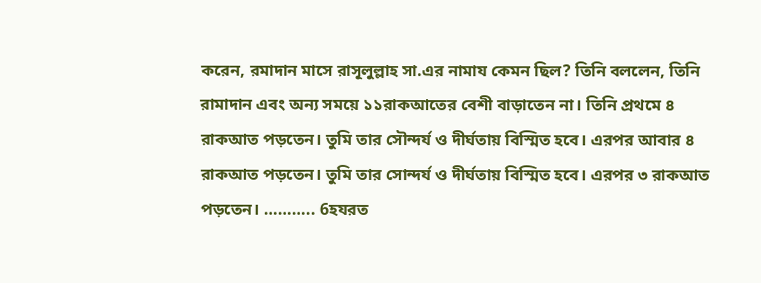করেন, রমাদান মাসে রাসূলুল্লাহ সা.এর নামায কেমন ছিল? তিনি বললেন, তিনি রামাদান এবং অন্য সময়ে ১১রাকআতের বেশী বাড়াতেন না। তিনি প্রথমে ৪ রাকআত পড়তেন। তুমি তার সৌন্দর্য ও দীর্ঘতায় বিস্মিত হবে। এরপর আবার ৪ রাকআত পড়তেন। তুমি তার সোন্দর্য ও দীর্ঘতায় বিস্মিত হবে। এরপর ৩ রাকআত পড়তেন। ……….. 6হযরত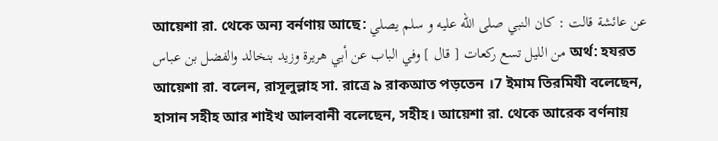আয়েশা রা. থেকে অন্য বর্নণায় আছে: عن عائشة قالت : كان النبي صلى الله عليه و سلم يصلي من الليل تسع ركعات [ قال ] وفي الباب عن أبي هريرة وزيد بنخالد والفضل بن عباس অর্থ: হযরত আয়েশা রা. বলেন, রাসূলুল্লাহ সা. রাত্রে ৯ রাকআত পড়তেন ।7 ইমাম তিরমিযী বলেছেন, হাসান সহীহ আর শাইখ আলবানী বলেছেন, সহীহ। আয়েশা রা. থেকে আরেক বর্ণনায়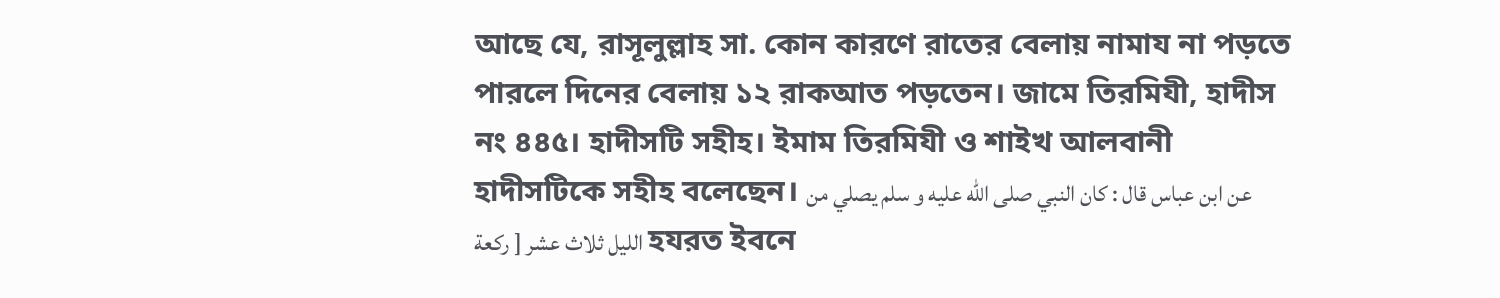আছে যে, রাসূলুল্লাহ সা. কোন কারণে রাতের বেলায় নামায না পড়তে পারলে দিনের বেলায় ১২ রাকআত পড়তেন। জামে তিরমিযী, হাদীস নং ৪৪৫। হাদীসটি সহীহ। ইমাম তিরমিযী ও শাইখ আলবানী হাদীসটিকে সহীহ বলেছেন। عن ابن عباس قال : كان النبي صلى الله عليه و سلم يصلي من الليل ثلاث عشر [ ركعة হযরত ইবনে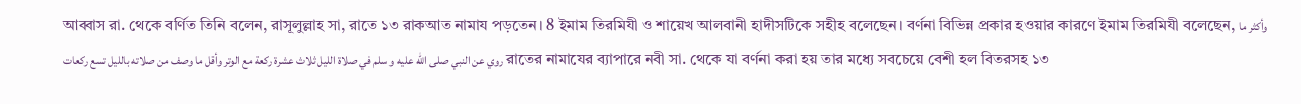আব্বাস রা. থেকে বর্ণিত তিনি বলেন, রাসূলুল্লাহ সা, রাতে ১৩ রাকআত নামায পড়তেন। 8 ইমাম তিরমিযী ও শায়েখ আলবানী হাদীসটিকে সহীহ বলেছেন। বর্ণনা বিভিন্ন প্রকার হওয়ার কারণে ইমাম তিরমিযী বলেছেন, وأكثر ما روي عن النبي صلى الله عليه و سلم في صلاة الليل ثلاث عشرة ركعة مع الوتر وأقل ما وصف من صلاته بالليل تسع ركعات রাতের নামাযের ব্যাপারে নবী সা. থেকে যা বর্ণনা করা হয় তার মধ্যে সবচেয়ে বেশী হল বিতরসহ ১৩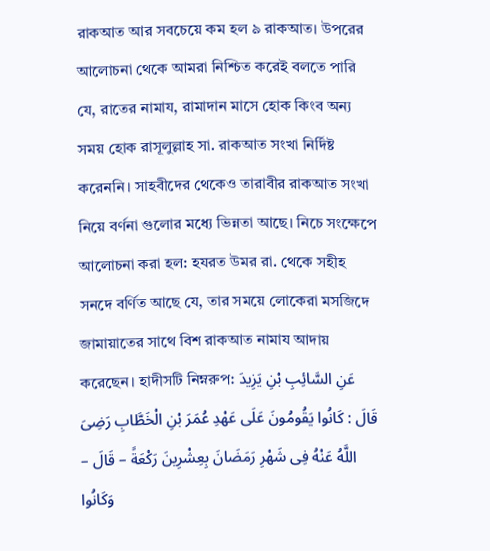রাকআত আর সবচেয়ে কম হল ৯ রাকআত। উপরের আলোচনা থেকে আমরা নিশ্চিত করেই বলতে পারি যে, রাতের নামায, রামাদান মাসে হোক কিংব অন্য সময় হোক রাসূলুল্লাহ সা. রাকআত সংখা নির্দিষ্ট করেননি। সাহবীদের থেকেও তারাবীর রাকআত সংখা নিয়ে বর্ণনা গুলোর মধ্যে ভিন্নতা আছে। নিচে সংক্ষেপে আলোচনা করা হল: হযরত উমর রা. থেকে সহীহ সনদে বর্ণিত আছে যে, তার সময়ে লোকেরা মসজিদে জামায়াতের সাথে বিশ রাকআত নামায আদায় করেছেন। হাদীসটি নিম্নরুপ: عَنِ السَّائِبِ بْنِ يَزِيدَ قَالَ : كَانُوا يَقُومُونَ عَلَى عَهْدِ عُمَرَ بْنِ الْخَطَّابِ رَضِىَ اللَّهُ عَنْهُ فِى شَهْرِ رَمَضَانَ بِعِشْرِينَ رَكْعَةً – قَالَ – وَكَانُوا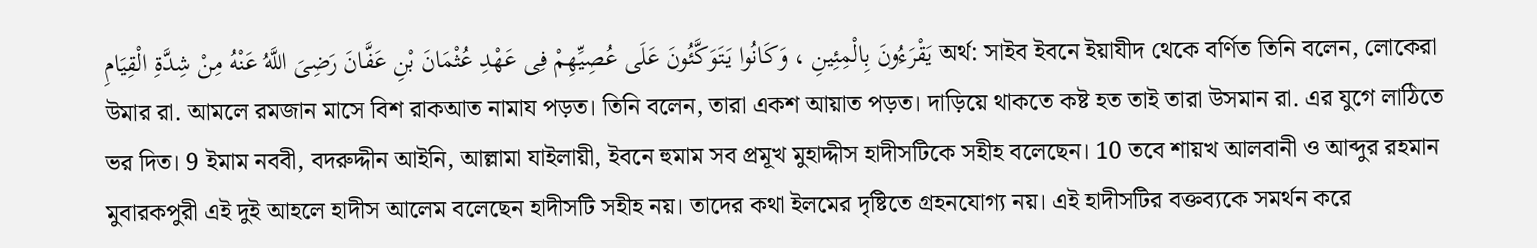يَقْرَءُونَ بِالْمِئِينِ ، وَكَانُوا يَتَوَكَّئُونَ عَلَى عُصِيِّهِمْ فِى عَهْدِ عُثْمَانَ بْنِ عَفَّانَ رَضِىَ اللَّهُ عَنْهُ مِنْ شِدَّةِ الْقِيَامِ অর্থ: সাইব ইবনে ইয়াযীদ থেকে বর্ণিত তিনি বলেন, লোকেরা উমার রা. আমলে রমজান মাসে বিশ রাকআত নামায পড়ত। তিনি বলেন, তারা একশ আয়াত পড়ত। দাড়িয়ে থাকতে কষ্ট হত তাই তারা উসমান রা. এর যুগে লাঠিতে ভর দিত। 9 ইমাম নববী, বদরুদ্দীন আইনি, আল্লামা যাইলায়ী, ইবনে হুমাম সব প্রমূখ মুহাদ্দীস হাদীসটিকে সহীহ বলেছেন। 10 তবে শায়খ আলবানী ও আব্দুর রহমান মুবারকপুরী এই দুই আহলে হাদীস আলেম বলেছেন হাদীসটি সহীহ নয়। তাদের কথা ইলমের দৃষ্টিতে গ্রহনযোগ্য নয়। এই হাদীসটির বক্তব্যকে সমর্থন করে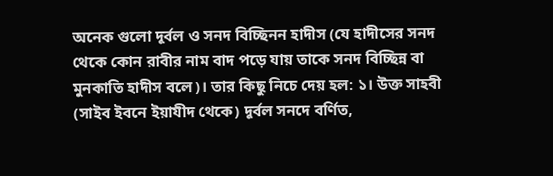অনেক গুলো দূর্বল ও সনদ বিচ্ছিনন হাদীস (যে হাদীসের সনদ থেকে কোন রাবীর নাম বাদ পড়ে যায় তাকে সনদ বিচ্ছিন্ন বা মুনকাতি হাদীস বলে)। তার কিছু নিচে দেয় হল: ১। উক্ত সাহবী (সাইব ইবনে ইয়াযীদ থেকে) দূর্বল সনদে বর্ণিত,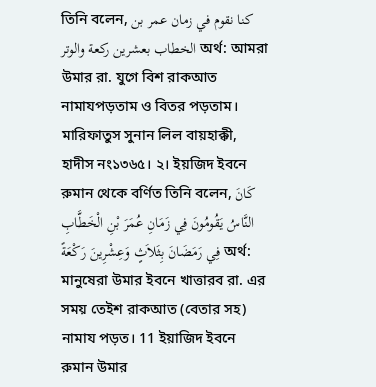তিনি বলেন, كنا نقوم في زمان عمر بن الخطاب بعشرين ركعة والوتر অর্থ: আমরা উমার রা. যুগে বিশ রাকআত নামাযপড়তাম ও বিতর পড়তাম। মারিফাতুস সুনান লিল বায়হাক্কী, হাদীস নং১৩৬৫। ২। ইয়জিদ ইবনে রুমান থেকে বর্ণিত তিনি বলেন, كَانَ النَّاسُ يَقُومُونَ فِي زَمَانِ عُمَرَ بْنِ الْخَطَّابِ فِي رَمَضَانَ بِثَلاَثٍ وَعِشْرِينَ رَكْعَةً অর্থ: মানুষেরা উমার ইবনে খাত্তারব রা. এর সময় তেইশ রাকআত (বেতার সহ) নামায পড়ত। 11 ইয়াজিদ ইবনে রুমান উমার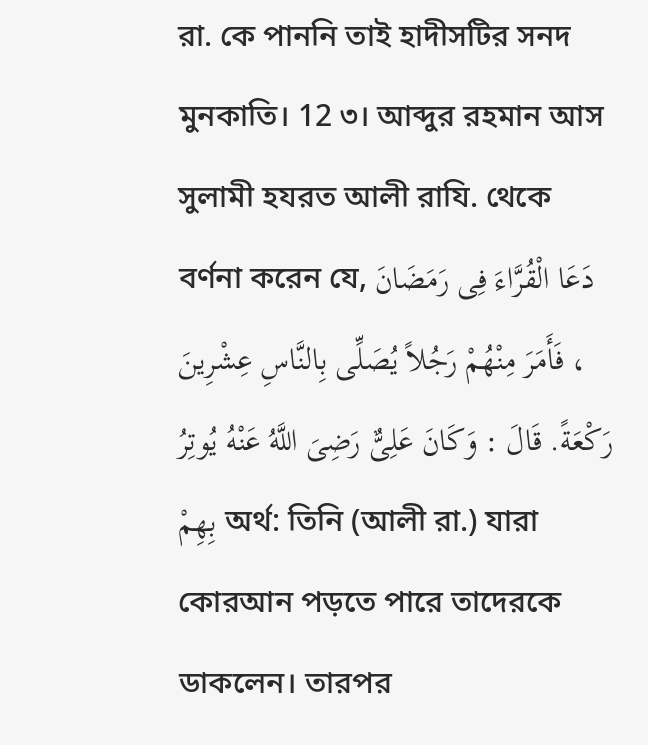রা. কে পাননি তাই হাদীসটির সনদ মুনকাতি। 12 ৩। আব্দুর রহমান আস সুলামী হযরত আলী রাযি. থেকে বর্ণনা করেন যে, دَعَا الْقُرَّاءَ فِى رَمَضَانَ ، فَأَمَرَ مِنْهُمْ رَجُلاً يُصَلِّى بِالنَّاسِ عِشْرِينَ رَكْعَةً. قَالَ : وَكَانَ عَلِىٌّ رَضِىَ اللَّهُ عَنْهُ يُوتِرُ بِهِمْ অর্থ: তিনি (আলী রা.) যারা কোরআন পড়তে পারে তাদেরকে ডাকলেন। তারপর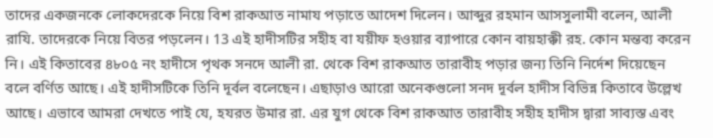তাদের একজনকে লোকদেরকে নিয়ে বিশ রাকআত নামায পড়াতে আদেশ দিলেন। আব্দুর রহমান আসসুলামী বলেন, আলী রাযি. তাদেরকে নিয়ে বিতর পড়লেন। 13 এই হাদীসটির সহীহ বা যয়ীফ হওয়ার ব্যাপারে কোন বায়হাক্কী রহ. কোন মন্তব্য করেন নি। এই কিতাবের ৪৮০৫ নং হাদীসে পৃথক সনদে আলী রা. থেকে বিশ রাকআত তারাবীহ পড়ার জন্য তিনি নির্দেশ দিয়েছেন বলে বর্ণিত আছে। এই হাদীসটিকে তিনি দূর্বল বলেছেন। এছাড়াও আরো অনেকগুলো সনদ দূর্বল হাদীস বিভিন্ন কিতাবে উল্লেখ আছে। এভাবে আমরা দেখতে পাই যে, হযরত উমার রা. এর যুগ থেকে বিশ রাকআত তারাবীহ সহীহ হাদীস দ্বারা সাব্যস্ত এবং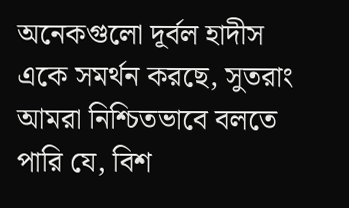অনেকগুলো দূর্বল হাদীস একে সমর্থন করছে, সুতরাং আমরা নিশ্চিতভাবে বলতে পারি যে, বিশ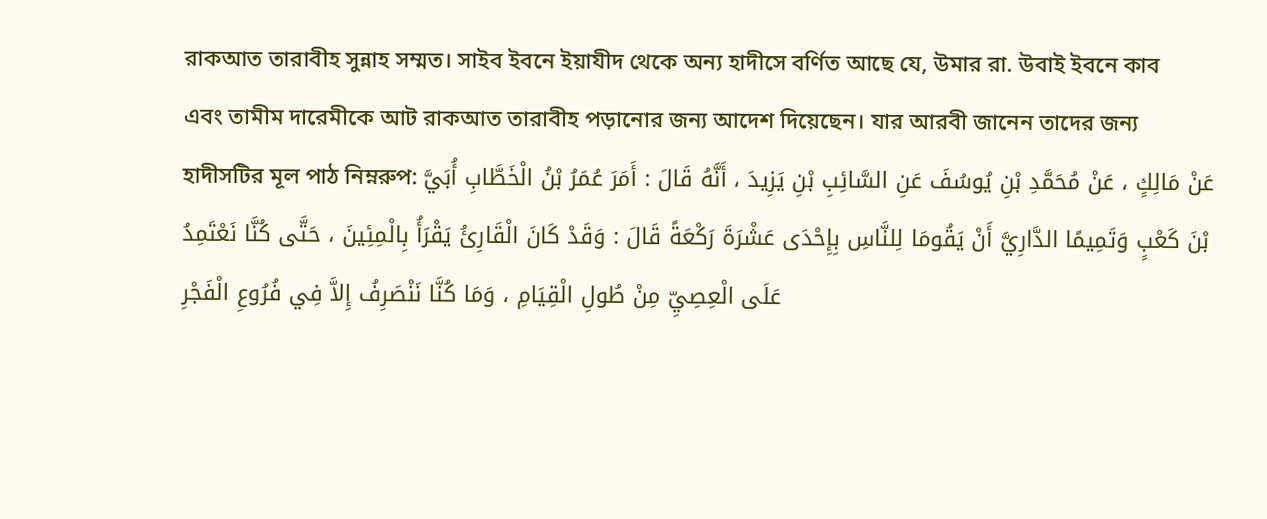রাকআত তারাবীহ সুন্নাহ সম্মত। সাইব ইবনে ইয়াযীদ থেকে অন্য হাদীসে বর্ণিত আছে যে, উমার রা. উবাই ইবনে কাব এবং তামীম দারেমীকে আট রাকআত তারাবীহ পড়ানোর জন্য আদেশ দিয়েছেন। যার আরবী জানেন তাদের জন্য হাদীসটির মূল পাঠ নিম্নরুপ: عَنْ مَالِكٍ ، عَنْ مُحَمَّدِ بْنِ يُوسُفَ عَنِ السَّائِبِ بْنِ يَزِيدَ ، أَنَّهُ قَالَ : أَمَرَ عُمَرُ بْنُ الْخَطَّابِ أُبَيَّ بْنَ كَعْبٍ وَتَمِيمًا الدَّارِيَّ أَنْ يَقُومَا لِلنَّاسِ بِإِحْدَى عَشْرَةَ رَكْعَةً قَالَ : وَقَدْ كَانَ الْقَارِئُ يَقْرَأُ بِالْمِئِينَ ، حَتَّى كُنَّا نَعْتَمِدُ عَلَى الْعِصِيِّ مِنْ طُولِ الْقِيَامِ ، وَمَا كُنَّا نَنْصَرِفُ إِلاَّ فِي فُرُوعِ الْفَجْرِ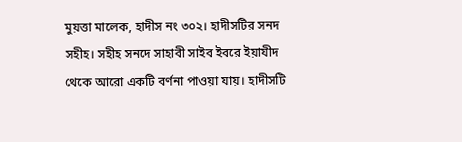মুয়ত্তা মালেক, হাদীস নং ৩০২। হাদীসটির সনদ সহীহ। সহীহ সনদে সাহাবী সাইব ইবরে ইয়াযীদ থেকে আরো একটি বর্ণনা পাওয়া যায়। হাদীসটি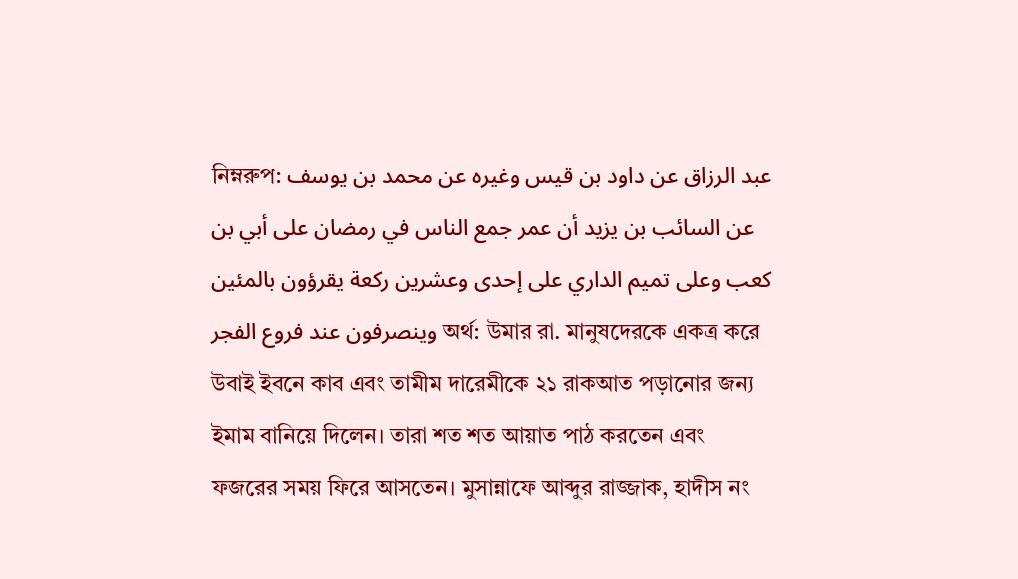নিম্নরুপ: عبد الرزاق عن داود بن قيس وغيره عن محمد بن يوسف عن السائب بن يزيد أن عمر جمع الناس في رمضان على أبي بن كعب وعلى تميم الداري على إحدى وعشرين ركعة يقرؤون بالمئين وينصرفون عند فروع الفجر অর্থ: উমার রা. মানুষদেরকে একত্র করে উবাই ইবনে কাব এবং তামীম দারেমীকে ২১ রাকআত পড়ানোর জন্য ইমাম বানিয়ে দিলেন। তারা শত শত আয়াত পাঠ করতেন এবং ফজরের সময় ফিরে আসতেন। মুসান্নাফে আব্দুর রাজ্জাক, হাদীস নং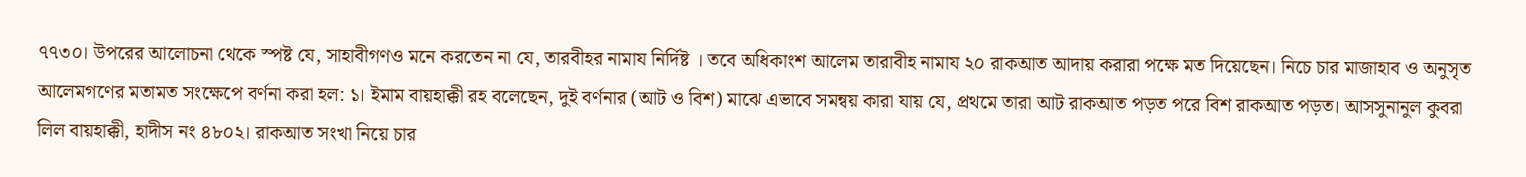৭৭৩০। উপরের আলোচনা থেকে স্পষ্ট যে, সাহাবীগণও মনে করতেন না যে, তারবীহর নামায নির্দিষ্ট । তবে অধিকাংশ আলেম তারাবীহ নামায ২০ রাকআত আদায় করারা পক্ষে মত দিয়েছেন। নিচে চার মাজাহাব ও অনুসৃত আলেমগণের মতামত সংক্ষেপে বর্ণনা করা হল: ১। ইমাম বায়হাক্কী রহ বলেছেন, দুই বর্ণনার (আট ও বিশ) মাঝে এভাবে সমন্বয় কারা যায় যে, প্রথমে তারা আট রাকআত পড়ত পরে বিশ রাকআত পড়ত। আসসুনানুল কুবরা লিল বায়হাক্কী, হাদীস নং ৪৮০২। রাকআত সংখা নিয়ে চার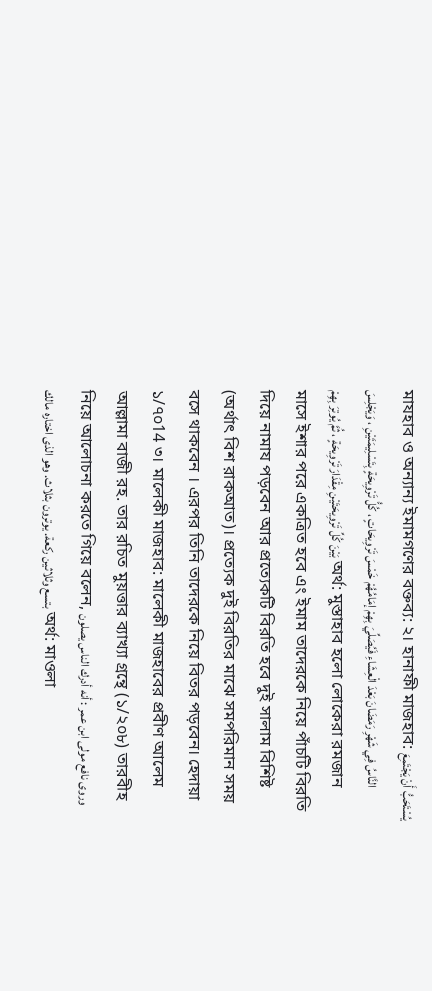মাযহাব ও অন্যান্য ইমামগণের বক্তব্য: ২। হানাফী মাজহাব: يُسْتَحَبُّ أَنْ يَجْتَمِعَ النَّاسُ فِي شَهْرِ رَمَضَانَ بَعْدَ الْعِشَاءِ فَيُصَلِّيَ بِهِمْ إمَامُهُمْ خَمْسَ تَرْوِيحَاتٍ ، كُلُّ تَرْوِيحَةٍ بِتَسْلِيمَتَيْنِ ، وَيَجْلِسَ بَيْنَ كُلِّ تَرْوِيحَتَيْنِ مِقْدَارَ تَرْوِيحَةٍ ، ثُمَّ يُوتِرَ بِهِمْ অর্থ: মুস্তাহাব হলো লোকেরা রমজান মাসে ইশার পরে একত্রিত হবে এং ইমাম তাদেরকে নিয়ে পাঁচটি বিরতি দিয়ে নামায পড়বেন আর প্রত্যেকটি বিরতি হবে দুই সালাম বিশিষ্ট (অর্থাৎ বিশ রাকআত)। প্রত্যেক দুই বিরতির মাঝে সমপরিমান সময় বসে থাকবেন । এরপর তিনি তাদেরকে নিয়ে বিতর পড়বেন। হেদায়া ১/৭০14 ৩। মালেকী মাজহাব: মালেকী মাজহাবের প্রবীণ আলেম আল্লামা বাজী রহ. তার রচিত মুয়ত্তার ব্যাখ্যা গ্রন্থে (১/২০৮) তারবীহ নিয়ে আলোচনা করতে গিয়ে বলেন, وروى نافع مولى ابن عمر : أنه أدرك الناس يصلون بتسع وثلاثين ركعة. يوترون بثلاث. وهو الذى اختاره مالك অর্থ: মাওলা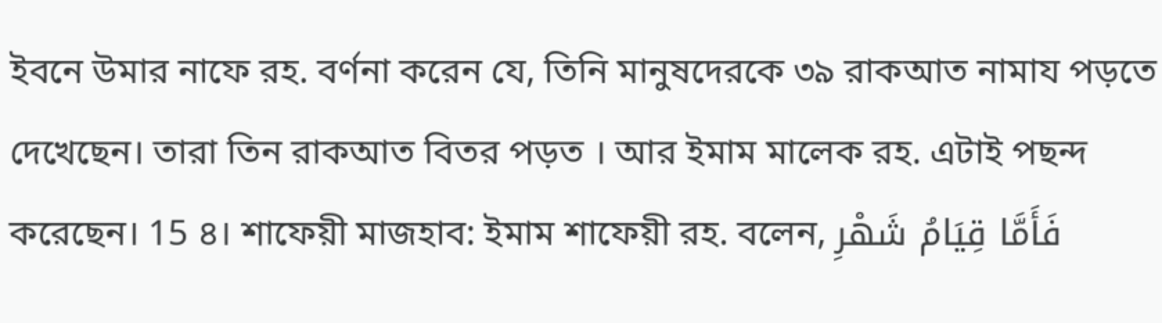ইবনে উমার নাফে রহ. বর্ণনা করেন যে, তিনি মানুষদেরকে ৩৯ রাকআত নামায পড়তে দেখেছেন। তারা তিন রাকআত বিতর পড়ত । আর ইমাম মালেক রহ. এটাই পছন্দ করেছেন। 15 ৪। শাফেয়ী মাজহাব: ইমাম শাফেয়ী রহ. বলেন, فَأَمَّا قِيَامُ شَهْرِ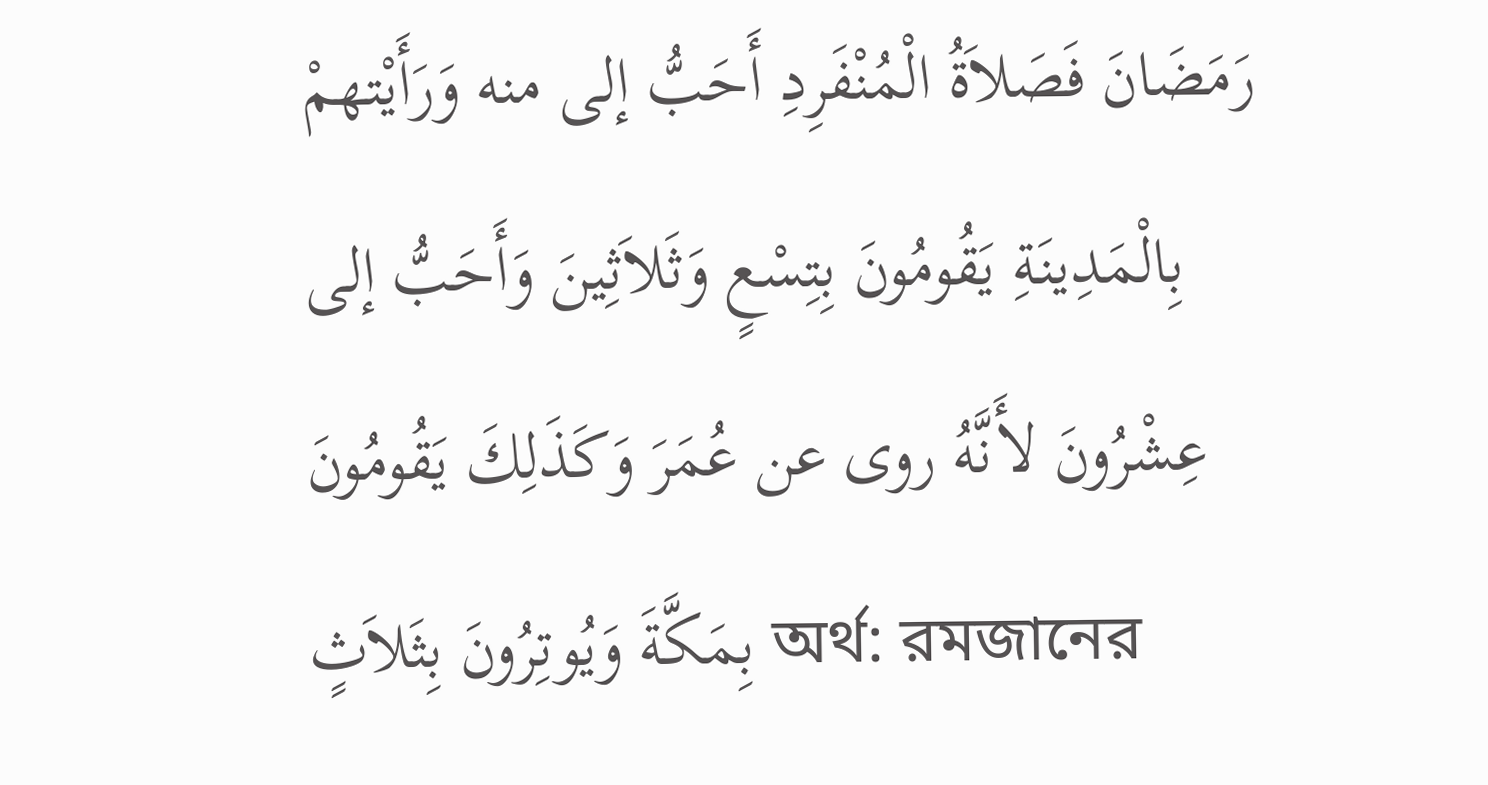رَمَضَانَ فَصَلاَةُ الْمُنْفَرِدِ أَحَبُّ إلى منه وَرَأَيْتهمْ بِالْمَدِينَةِ يَقُومُونَ بِتِسْعٍ وَثَلاَثِينَ وَأَحَبُّ إلى عِشْرُونَ لأَنَّهُ روى عن عُمَرَ وَكَذَلِكَ يَقُومُونَ بِمَكَّةَ وَيُوتِرُونَ بِثَلاَثٍ অর্থ: রমজানের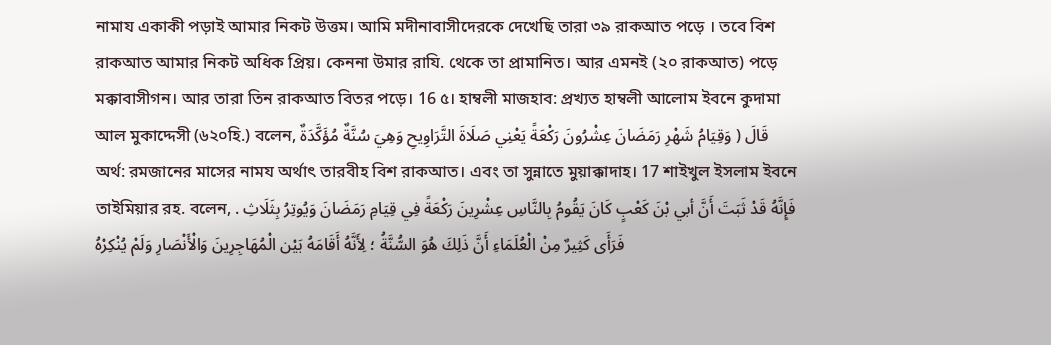নামায একাকী পড়াই আমার নিকট উত্তম। আমি মদীনাবাসীদেরকে দেখেছি তারা ৩৯ রাকআত পড়ে । তবে বিশ রাকআত আমার নিকট অধিক প্রিয়। কেননা উমার রাযি. থেকে তা প্রামানিত। আর এমনই (২০ রাকআত) পড়ে মক্কাবাসীগন। আর তারা তিন রাকআত বিতর পড়ে। 16 ৫। হাম্বলী মাজহাব: প্রখ্যত হাম্বলী আলোম ইবনে কুদামা আল মুকাদ্দেসী (৬২০হি.) বলেন, قَالَ ( وَقِيَامُ شَهْرِ رَمَضَانَ عِشْرُونَ رَكْعَةً يَعْنِي صَلَاةَ التَّرَاوِيحِ وَهِيَ سُنَّةٌ مُؤَكَّدَةٌ অর্থ: রমজানের মাসের নাময অর্থাৎ তারবীহ বিশ রাকআত। এবং তা সুন্নাতে মুয়াক্কাদাহ। 17 শাইখুল ইসলাম ইবনে তাইমিয়ার রহ. বলেন, فَإِنَّهُ قَدْ ثَبَتَ أَنَّ أبي بْنَ كَعْبٍ كَانَ يَقُومُ بِالنَّاسِ عِشْرِينَ رَكْعَةً فِي قِيَامِ رَمَضَانَ وَيُوتِرُ بِثَلَاثِ . فَرَأَى كَثِيرٌ مِنْ الْعُلَمَاءِ أَنَّ ذَلِكَ هُوَ السُّنَّةُ ؛ لِأَنَّهُ أَقَامَهُ بَيْن الْمُهَاجِرِينَ وَالْأَنْصَارِ وَلَمْ يُنْكِرْهُ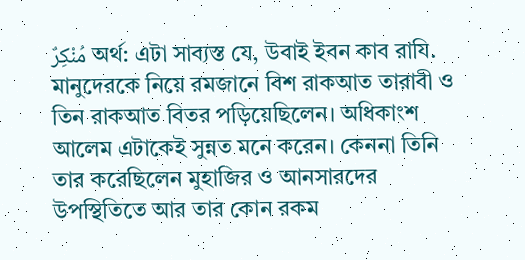مُنْكِرٌ অর্থ: এটা সাব্যস্ত যে, উবাই ইবন কাব রাযি. মানুদেরকে নিয়ে রমজানে বিশ রাকআত তারাবী ও তিন রাকআত বিতর পড়িয়েছিলেন। অধিকাংশ আলেম এটাকেই সুন্নত মনে করেন। কেননা তিনি তার করেছিলেন মুহাজির ও আনসারদের উপস্থিতিতে আর তার কোন রকম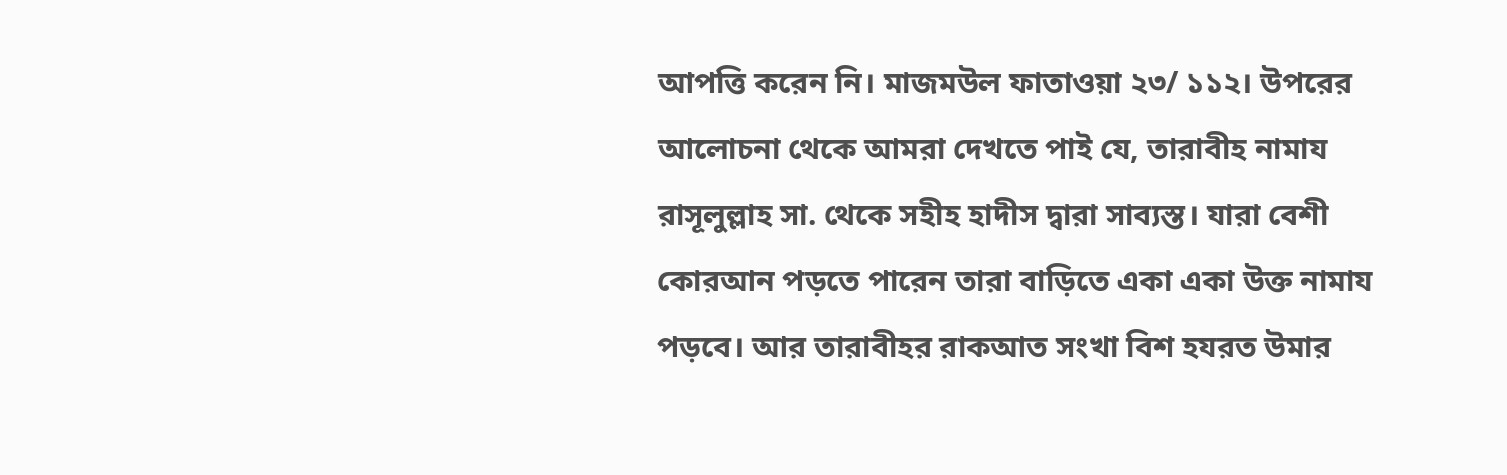আপত্তি করেন নি। মাজমউল ফাতাওয়া ২৩/ ১১২। উপরের আলোচনা থেকে আমরা দেখতে পাই যে, তারাবীহ নামায রাসূলুল্লাহ সা. থেকে সহীহ হাদীস দ্বারা সাব্যস্ত। যারা বেশী কোরআন পড়তে পারেন তারা বাড়িতে একা একা উক্ত নামায পড়বে। আর তারাবীহর রাকআত সংখা বিশ হযরত উমার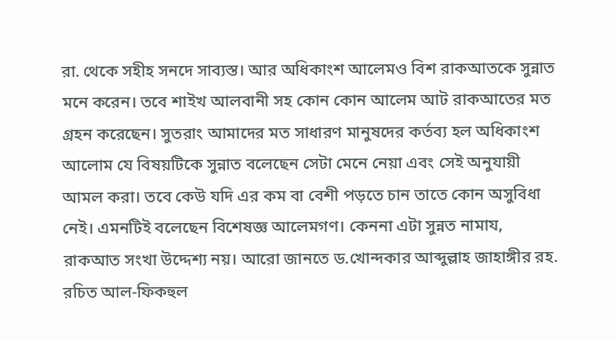রা. থেকে সহীহ সনদে সাব্যস্ত। আর অধিকাংশ আলেমও বিশ রাকআতকে সুন্নাত মনে করেন। তবে শাইখ আলবানী সহ কোন কোন আলেম আট রাকআতের মত গ্রহন করেছেন। সুতরাং আমাদের মত সাধারণ মানুষদের কর্তব্য হল অধিকাংশ আলোম যে বিষয়টিকে সুন্নাত বলেছেন সেটা মেনে নেয়া এবং সেই অনুযায়ী আমল করা। তবে কেউ যদি এর কম বা বেশী পড়তে চান তাতে কোন অসুবিধা নেই। এমনটিই বলেছেন বিশেষজ্ঞ আলেমগণ। কেননা এটা সুন্নত নামায, রাকআত সংখা উদ্দেশ্য নয়। আরো জানতে ড.খোন্দকার আব্দুল্লাহ জাহাঙ্গীর রহ. রচিত আল-ফিকহুল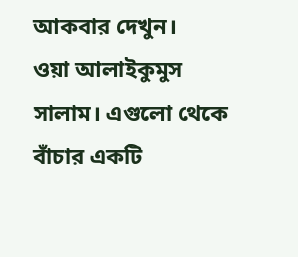আকবার দেখুন।
ওয়া আলাইকুমুস সালাম। এগুলো থেকে বাঁচার একটি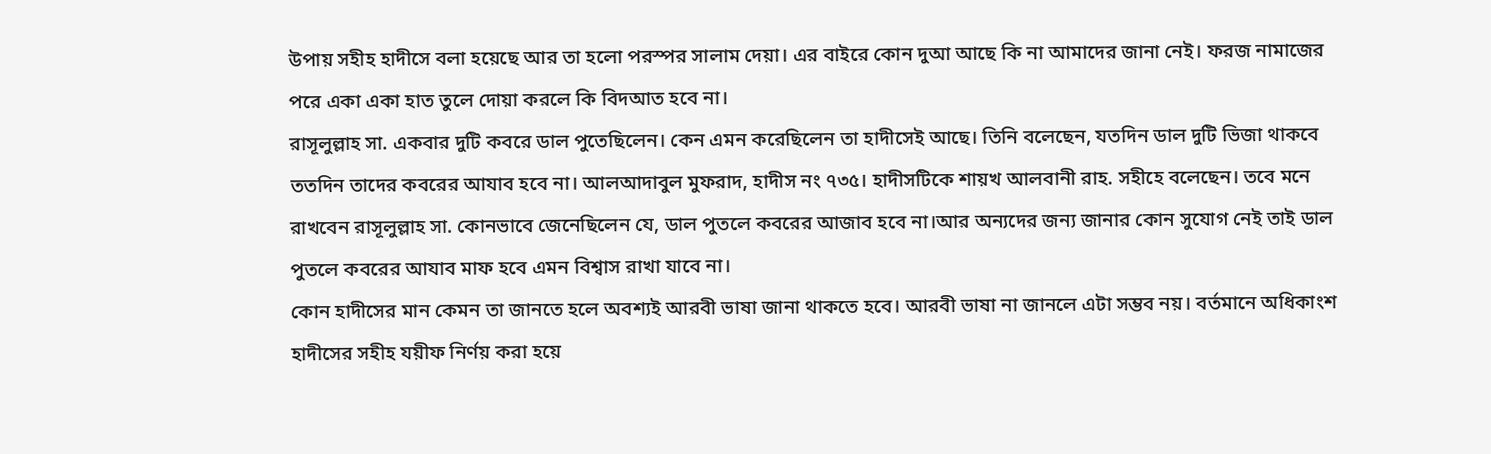উপায় সহীহ হাদীসে বলা হয়েছে আর তা হলো পরস্পর সালাম দেয়া। এর বাইরে কোন দুআ আছে কি না আমাদের জানা নেই। ফরজ নামাজের পরে একা একা হাত তুলে দোয়া করলে কি বিদআত হবে না।
রাসূলুল্লাহ সা. একবার দুটি কবরে ডাল পুতেছিলেন। কেন এমন করেছিলেন তা হাদীসেই আছে। তিনি বলেছেন, যতদিন ডাল দুটি ভিজা থাকবে ততদিন তাদের কবরের আযাব হবে না। আলআদাবুল মুফরাদ, হাদীস নং ৭৩৫। হাদীসটিকে শায়খ আলবানী রাহ. সহীহে বলেছেন। তবে মনে রাখবেন রাসূলুল্লাহ সা. কোনভাবে জেনেছিলেন যে, ডাল পুতলে কবরের আজাব হবে না।আর অন্যদের জন্য জানার কোন সুযোগ নেই তাই ডাল পুতলে কবরের আযাব মাফ হবে এমন বিশ্বাস রাখা যাবে না।
কোন হাদীসের মান কেমন তা জানতে হলে অবশ্যই আরবী ভাষা জানা থাকতে হবে। আরবী ভাষা না জানলে এটা সম্ভব নয়। বর্তমানে অধিকাংশ হাদীসের সহীহ যয়ীফ নির্ণয় করা হয়ে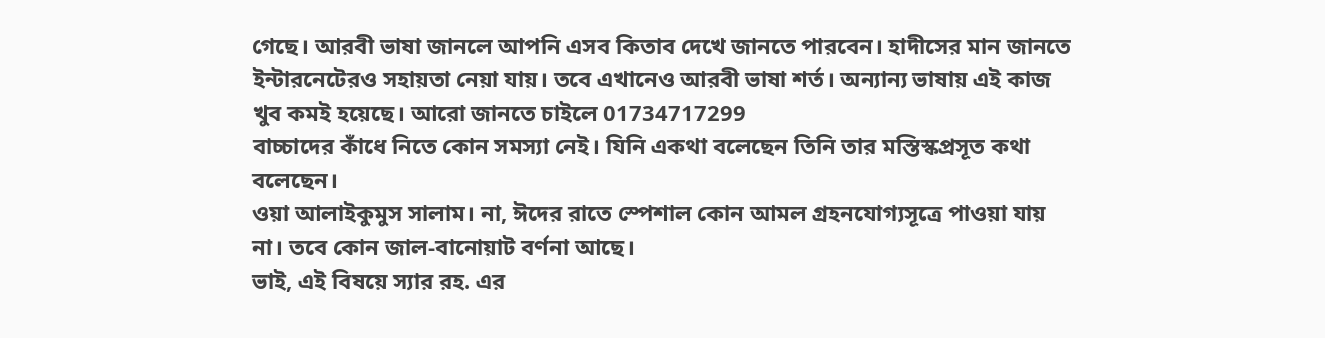গেছে। আরবী ভাষা জানলে আপনি এসব কিতাব দেখে জানতে পারবেন। হাদীসের মান জানতে ইন্টারনেটেরও সহায়তা নেয়া যায়। তবে এখানেও আরবী ভাষা শর্ত। অন্যান্য ভাষায় এই কাজ খুব কমই হয়েছে। আরো জানতে চাইলে 01734717299
বাচ্চাদের কাঁধে নিতে কোন সমস্যা নেই। যিনি একথা বলেছেন তিনি তার মস্তিস্কপ্রসূত কথা বলেছেন।
ওয়া আলাইকুমুস সালাম। না, ঈদের রাতে স্পেশাল কোন আমল গ্রহনযোগ্যসূত্রে পাওয়া যায় না। তবে কোন জাল-বানোয়াট বর্ণনা আছে।
ভাই, এই বিষয়ে স্যার রহ. এর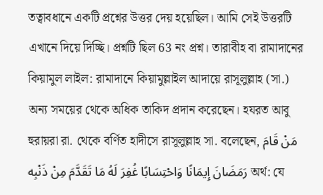তত্বাবধানে একটি প্রশ্নের উত্তর দেয় হয়েছিল। আমি সেই উত্তরটি এখানে দিয়ে দিচ্ছি। প্রশ্নটি ছিল 63 নং প্রশ্ন। তারাবীহ বা রামাদানের কিয়ামুল লাইল: রামাদানে কিয়ামুল্লাইল আদায়ে রাসূলুল্লাহ (সা.) অন্য সময়ের থেকে অধিক তাকিদ প্রদান করেছেন। হযরত আবু হুরায়রা রা. থেকে বর্ণিত হাদীসে রাসূলুল্লাহ সা. বলেছেন, مَنْ قَامَ رَمَضَانَ إِيمَانًا وَاحْتِسَابًا غُفِرَ لَهُ مَا تَقَدَّمَ مِنْ ذَنْبِه অর্থ: যে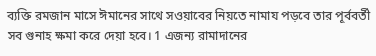ব্যক্তি রমজান মাসে ঈমানের সাথে সওয়াবের নিয়তে নামায পড়বে তার পূর্ববর্তী সব গুনাহ ক্ষমা করে দেয়া হবে। 1 এজন্য রামাদানের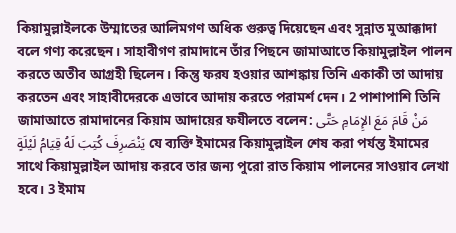কিয়ামুল্লাইলকে উম্মাতের আলিমগণ অধিক গুরুত্ব দিয়েছেন এবং সুন্নাত মুআক্কাদা বলে গণ্য করেছেন। সাহাবীগণ রামাদানে তাঁর পিছনে জামাআতে কিয়ামুল্লাইল পালন করতে অতীব আগ্রহী ছিলেন। কিন্তু ফরয হওয়ার আশঙ্কায় তিনি একাকী তা আদায় করতেন এবং সাহাবীদেরকে এভাবে আদায় করতে পরামর্শ দেন। 2 পাশাপাশি তিনি জামাআতে রামাদানের কিয়াম আদায়ের ফযীলতে বলেন: مَنْ قَامَ مَعَ الإِمَامِ حَتَّى يَنْصَرِفَ كُتِبَ لَهُ قِيَامُ لَيْلَةٍ যে ব্যক্তি ইমামের কিয়ামুল্লাইল শেষ করা পর্যন্ত ইমামের সাথে কিয়ামুল্লাইল আদায় করবে তার জন্য পুরো রাত কিয়াম পালনের সাওয়াব লেখা হবে। 3 ইমাম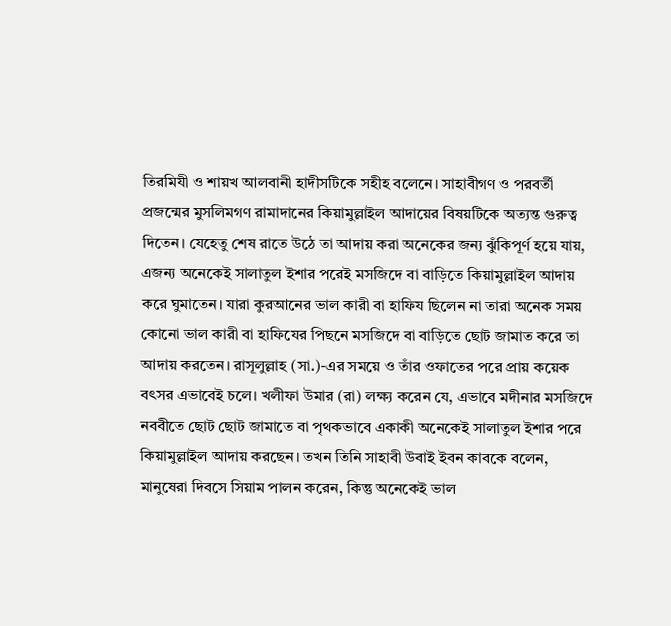তিরমিযী ও শায়খ আলবানী হাদীসটিকে সহীহ বলেনে। সাহাবীগণ ও পরবর্তী প্রজন্মের মুসলিমগণ রামাদানের কিয়ামুল্লাইল আদায়ের বিষয়টিকে অত্যন্ত গুরুত্ব দিতেন। যেহেতু শেষ রাতে উঠে তা আদায় করা অনেকের জন্য ঝুঁকিপূর্ণ হয়ে যায়, এজন্য অনেকেই সালাতুল ইশার পরেই মসজিদে বা বাড়িতে কিয়ামুল্লাইল আদায় করে ঘুমাতেন। যারা কুরআনের ভাল কারী বা হাফিয ছিলেন না তারা অনেক সময় কোনো ভাল কারী বা হাফিযের পিছনে মসজিদে বা বাড়িতে ছোট জামাত করে তা আদায় করতেন। রাসূলুল্লাহ (সা.)-এর সময়ে ও তাঁর ওফাতের পরে প্রায় কয়েক বৎসর এভাবেই চলে। খলীফা উমার (রা) লক্ষ্য করেন যে, এভাবে মদীনার মসজিদে নববীতে ছোট ছোট জামাতে বা পৃথকভাবে একাকী অনেকেই সালাতুল ইশার পরে কিয়ামুল্লাইল আদায় করছেন। তখন তিনি সাহাবী উবাই ইবন কাবকে বলেন, মানুষেরা দিবসে সিয়াম পালন করেন, কিন্তু অনেকেই ভাল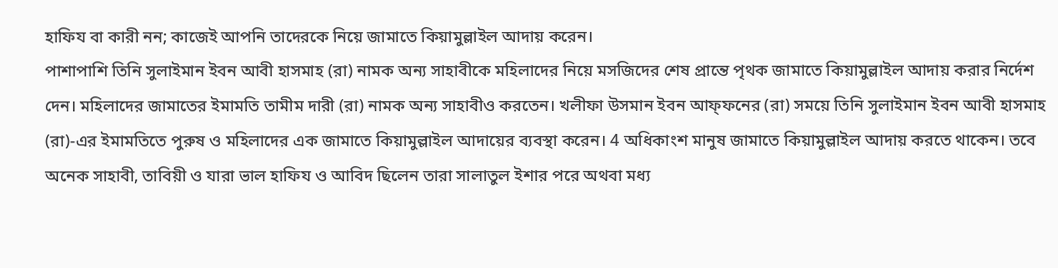হাফিয বা কারী নন; কাজেই আপনি তাদেরকে নিয়ে জামাতে কিয়ামুল্লাইল আদায় করেন।
পাশাপাশি তিনি সুলাইমান ইবন আবী হাসমাহ (রা) নামক অন্য সাহাবীকে মহিলাদের নিয়ে মসজিদের শেষ প্রান্তে পৃথক জামাতে কিয়ামুল্লাইল আদায় করার নির্দেশ দেন। মহিলাদের জামাতের ইমামতি তামীম দারী (রা) নামক অন্য সাহাবীও করতেন। খলীফা উসমান ইবন আফ্ফনের (রা) সময়ে তিনি সুলাইমান ইবন আবী হাসমাহ (রা)-এর ইমামতিতে পুরুষ ও মহিলাদের এক জামাতে কিয়ামুল্লাইল আদায়ের ব্যবস্থা করেন। 4 অধিকাংশ মানুষ জামাতে কিয়ামুল্লাইল আদায় করতে থাকেন। তবে অনেক সাহাবী, তাবিয়ী ও যারা ভাল হাফিয ও আবিদ ছিলেন তারা সালাতুল ইশার পরে অথবা মধ্য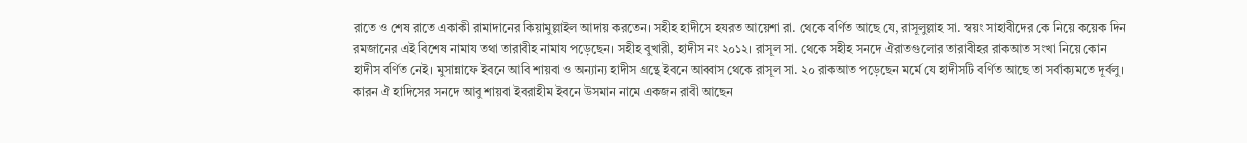রাতে ও শেষ রাতে একাকী রামাদানের কিয়ামুল্লাইল আদায় করতেন। সহীহ হাদীসে হযরত আয়েশা রা. থেকে বর্ণিত আছে যে, রাসূলুল্লাহ সা. স্বয়ং সাহাবীদের কে নিয়ে কয়েক দিন রমজানের এই বিশেষ নামায তথা তারাবীহ নামায পড়েছেন। সহীহ বুখারী, হাদীস নং ২০১২। রাসূল সা. থেকে সহীহ সনদে ঐরাতগুলোর তারাবীহর রাকআত সংখা নিয়ে কোন হাদীস বর্ণিত নেই। মুসান্নাফে ইবনে আবি শায়বা ও অন্যান্য হাদীস গ্রন্থে ইবনে আব্বাস থেকে রাসূল সা. ২০ রাকআত পড়েছেন মর্মে যে হাদীসটি বর্ণিত আছে তা সর্বাক্যমতে দূর্বলু। কারন ঐ হাদিসের সনদে আবু শায়বা ইবরাহীম ইবনে উসমান নামে একজন রাবী আছেন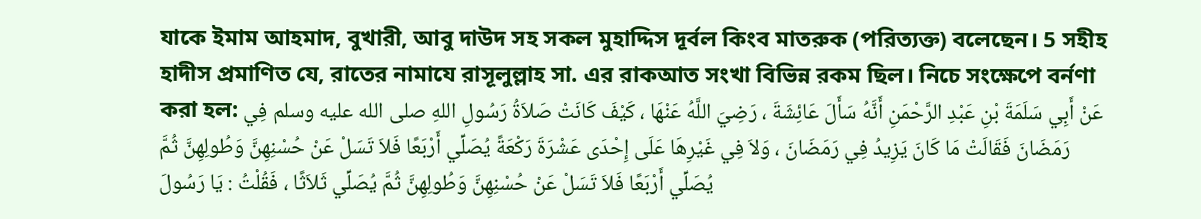যাকে ইমাম আহমাদ, বুখারী, আবু দাউদ সহ সকল মুহাদ্দিস দূর্বল কিংব মাতরুক (পরিত্যক্ত) বলেছেন। 5 সহীহ হাদীস প্রমাণিত যে, রাতের নামাযে রাসূলুল্লাহ সা. এর রাকআত সংখা বিভিন্ন রকম ছিল। নিচে সংক্ষেপে বর্নণা করা হল: عَنْ أَبِي سَلَمَةَ بْنِ عَبْدِ الرَّحْمَنِ أَنَّهُ سَأَلَ عَائِشَةَ ، رَضِيَ اللَّهُ عَنْهَا ، كَيْفَ كَانَتْ صَلاَةُ رَسُولِ اللهِ صلى الله عليه وسلم فِي رَمَضَانَ فَقَالَتْ مَا كَانَ يَزِيدُ فِي رَمَضَانَ ، وَلاَ فِي غَيْرِهَا عَلَى إِحْدَى عَشْرَةَ رَكْعَةً يُصَلِّي أَرْبَعًا فَلاَ تَسَلْ عَنْ حُسْنِهِنَّ وَطُولِهِنَّ ثُمَّ يُصَلِّي أَرْبَعًا فَلاَ تَسَلْ عَنْ حُسْنِهِنَّ وَطُولِهِنَّ ثُمَّ يُصَلِّي ثَلاَثًا ، فَقُلْتُ : يَا رَسُولَ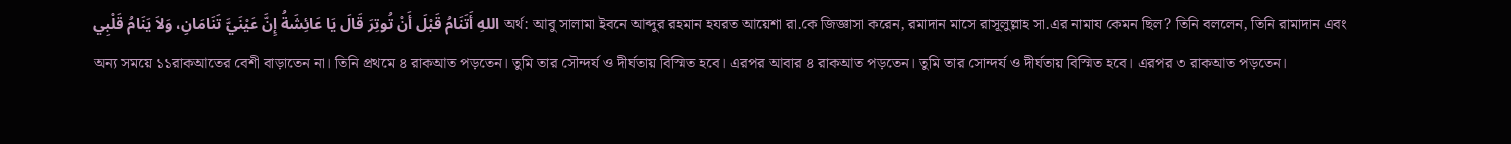اللهِ أَتَنَامُ قَبْلَ أَنْ تُوتِرَ قَالَ يَا عَائِشَةُ إِنَّ عَيْنَيَّ تَنَامَانِ، وَلاَ يَنَامُ قَلْبِي অর্থ: আবু সালামা ইবনে আব্দুর রহমান হযরত আয়েশা রা.কে জিজ্ঞাসা করেন, রমাদান মাসে রাসূলুল্লাহ সা.এর নামায কেমন ছিল? তিনি বললেন, তিনি রামাদান এবং অন্য সময়ে ১১রাকআতের বেশী বাড়াতেন না। তিনি প্রথমে ৪ রাকআত পড়তেন। তুমি তার সৌন্দর্য ও দীর্ঘতায় বিস্মিত হবে। এরপর আবার ৪ রাকআত পড়তেন। তুমি তার সোন্দর্য ও দীর্ঘতায় বিস্মিত হবে। এরপর ৩ রাকআত পড়তেন।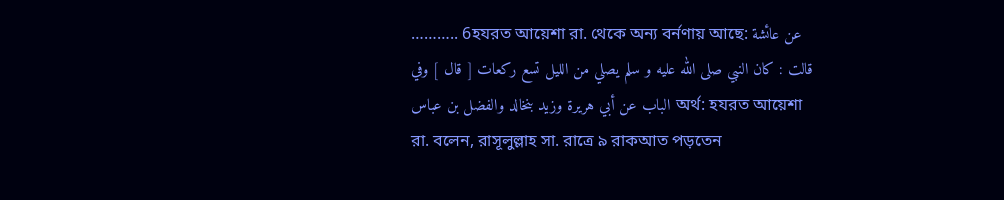……….. 6হযরত আয়েশা রা. থেকে অন্য বর্নণায় আছে: عن عائشة قالت : كان النبي صلى الله عليه و سلم يصلي من الليل تسع ركعات [ قال ] وفي الباب عن أبي هريرة وزيد بنخالد والفضل بن عباس অর্থ: হযরত আয়েশা রা. বলেন, রাসূলুল্লাহ সা. রাত্রে ৯ রাকআত পড়তেন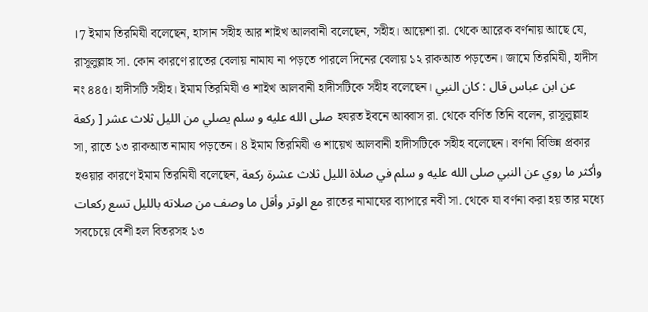।7 ইমাম তিরমিযী বলেছেন, হাসান সহীহ আর শাইখ আলবানী বলেছেন, সহীহ। আয়েশা রা. থেকে আরেক বর্ণনায় আছে যে, রাসূলুল্লাহ সা. কোন কারণে রাতের বেলায় নামায না পড়তে পারলে দিনের বেলায় ১২ রাকআত পড়তেন। জামে তিরমিযী, হাদীস নং ৪৪৫। হাদীসটি সহীহ। ইমাম তিরমিযী ও শাইখ আলবানী হাদীসটিকে সহীহ বলেছেন। عن ابن عباس قال : كان النبي صلى الله عليه و سلم يصلي من الليل ثلاث عشر [ ركعة হযরত ইবনে আব্বাস রা. থেকে বর্ণিত তিনি বলেন, রাসূলুল্লাহ সা, রাতে ১৩ রাকআত নামায পড়তেন। 8 ইমাম তিরমিযী ও শায়েখ আলবানী হাদীসটিকে সহীহ বলেছেন। বর্ণনা বিভিন্ন প্রকার হওয়ার কারণে ইমাম তিরমিযী বলেছেন, وأكثر ما روي عن النبي صلى الله عليه و سلم في صلاة الليل ثلاث عشرة ركعة مع الوتر وأقل ما وصف من صلاته بالليل تسع ركعات রাতের নামাযের ব্যাপারে নবী সা. থেকে যা বর্ণনা করা হয় তার মধ্যে সবচেয়ে বেশী হল বিতরসহ ১৩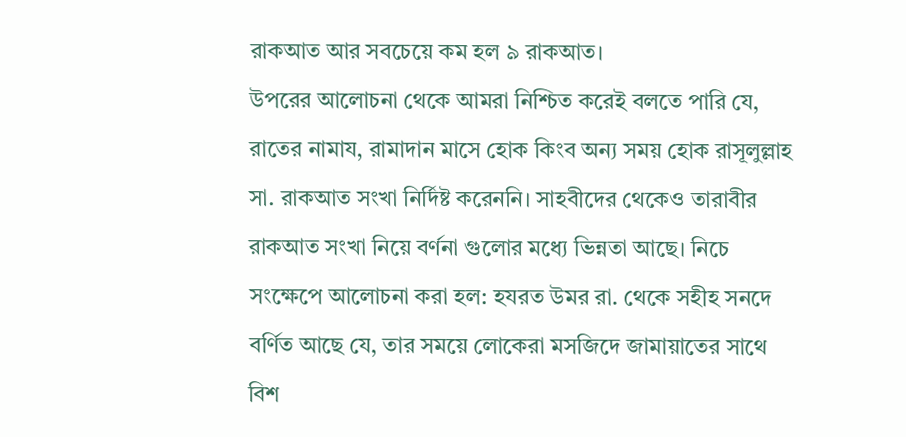রাকআত আর সবচেয়ে কম হল ৯ রাকআত।
উপরের আলোচনা থেকে আমরা নিশ্চিত করেই বলতে পারি যে, রাতের নামায, রামাদান মাসে হোক কিংব অন্য সময় হোক রাসূলুল্লাহ সা. রাকআত সংখা নির্দিষ্ট করেননি। সাহবীদের থেকেও তারাবীর রাকআত সংখা নিয়ে বর্ণনা গুলোর মধ্যে ভিন্নতা আছে। নিচে সংক্ষেপে আলোচনা করা হল: হযরত উমর রা. থেকে সহীহ সনদে বর্ণিত আছে যে, তার সময়ে লোকেরা মসজিদে জামায়াতের সাথে বিশ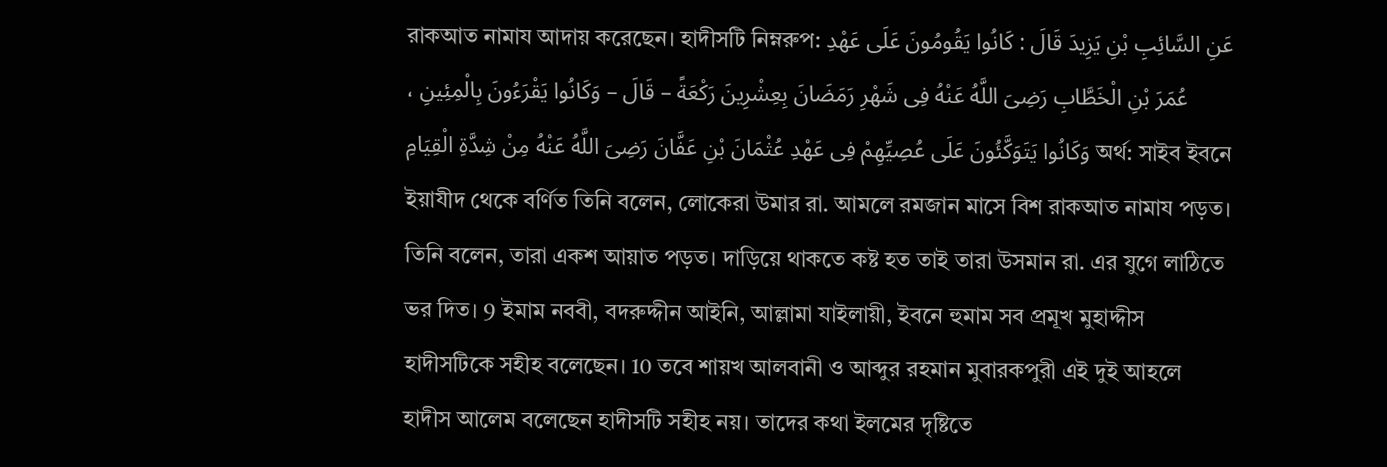রাকআত নামায আদায় করেছেন। হাদীসটি নিম্নরুপ: عَنِ السَّائِبِ بْنِ يَزِيدَ قَالَ : كَانُوا يَقُومُونَ عَلَى عَهْدِ عُمَرَ بْنِ الْخَطَّابِ رَضِىَ اللَّهُ عَنْهُ فِى شَهْرِ رَمَضَانَ بِعِشْرِينَ رَكْعَةً – قَالَ – وَكَانُوا يَقْرَءُونَ بِالْمِئِينِ ، وَكَانُوا يَتَوَكَّئُونَ عَلَى عُصِيِّهِمْ فِى عَهْدِ عُثْمَانَ بْنِ عَفَّانَ رَضِىَ اللَّهُ عَنْهُ مِنْ شِدَّةِ الْقِيَامِ অর্থ: সাইব ইবনে ইয়াযীদ থেকে বর্ণিত তিনি বলেন, লোকেরা উমার রা. আমলে রমজান মাসে বিশ রাকআত নামায পড়ত। তিনি বলেন, তারা একশ আয়াত পড়ত। দাড়িয়ে থাকতে কষ্ট হত তাই তারা উসমান রা. এর যুগে লাঠিতে ভর দিত। 9 ইমাম নববী, বদরুদ্দীন আইনি, আল্লামা যাইলায়ী, ইবনে হুমাম সব প্রমূখ মুহাদ্দীস হাদীসটিকে সহীহ বলেছেন। 10 তবে শায়খ আলবানী ও আব্দুর রহমান মুবারকপুরী এই দুই আহলে হাদীস আলেম বলেছেন হাদীসটি সহীহ নয়। তাদের কথা ইলমের দৃষ্টিতে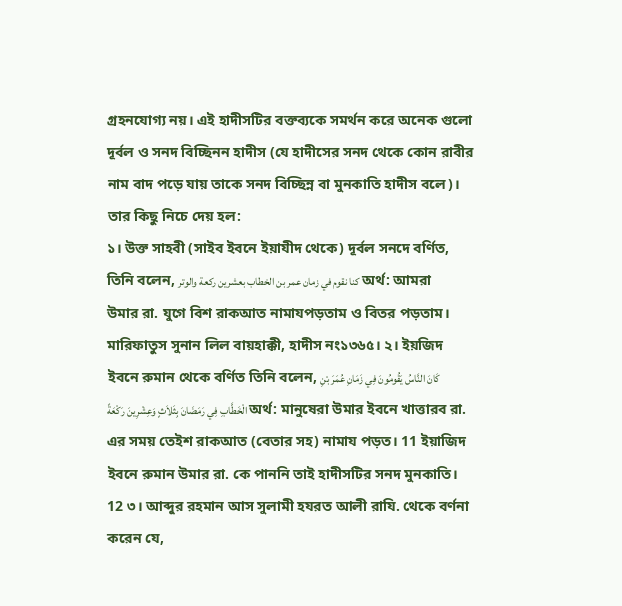গ্রহনযোগ্য নয়। এই হাদীসটির বক্তব্যকে সমর্থন করে অনেক গুলো দূর্বল ও সনদ বিচ্ছিনন হাদীস (যে হাদীসের সনদ থেকে কোন রাবীর নাম বাদ পড়ে যায় তাকে সনদ বিচ্ছিন্ন বা মুনকাতি হাদীস বলে)। তার কিছু নিচে দেয় হল:
১। উক্ত সাহবী (সাইব ইবনে ইয়াযীদ থেকে) দূর্বল সনদে বর্ণিত, তিনি বলেন, كنا نقوم في زمان عمر بن الخطاب بعشرين ركعة والوتر অর্থ: আমরা উমার রা. যুগে বিশ রাকআত নামাযপড়তাম ও বিতর পড়তাম। মারিফাতুস সুনান লিল বায়হাক্কী, হাদীস নং১৩৬৫। ২। ইয়জিদ ইবনে রুমান থেকে বর্ণিত তিনি বলেন, كَانَ النَّاسُ يَقُومُونَ فِي زَمَانِ عُمَرَ بْنِ الْخَطَّابِ فِي رَمَضَانَ بِثَلاَثٍ وَعِشْرِينَ رَكْعَةً অর্থ: মানুষেরা উমার ইবনে খাত্তারব রা. এর সময় তেইশ রাকআত (বেতার সহ) নামায পড়ত। 11 ইয়াজিদ ইবনে রুমান উমার রা. কে পাননি তাই হাদীসটির সনদ মুনকাতি। 12 ৩। আব্দুর রহমান আস সুলামী হযরত আলী রাযি. থেকে বর্ণনা করেন যে,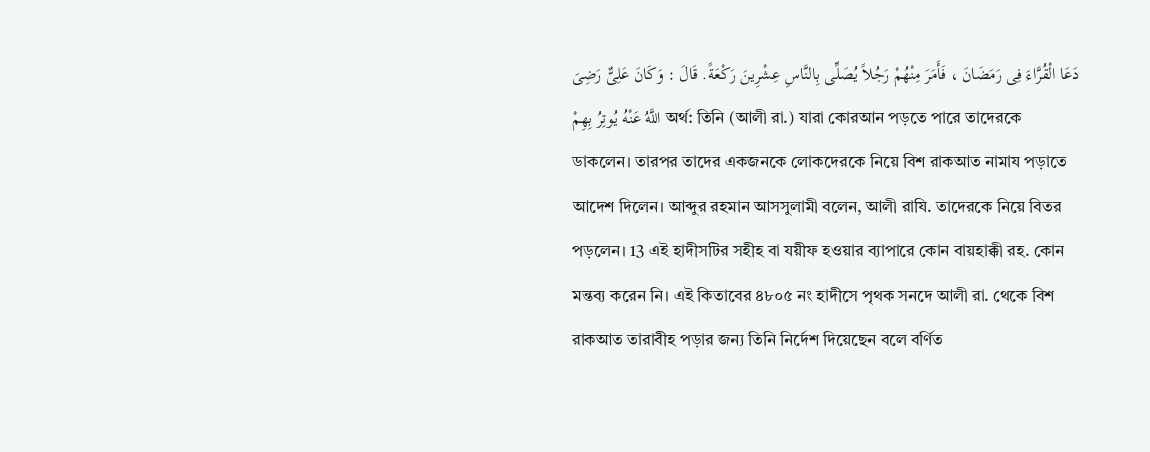دَعَا الْقُرَّاءَ فِى رَمَضَانَ ، فَأَمَرَ مِنْهُمْ رَجُلاً يُصَلِّى بِالنَّاسِ عِشْرِينَ رَكْعَةً. قَالَ : وَكَانَ عَلِىٌّ رَضِىَ اللَّهُ عَنْهُ يُوتِرُ بِهِمْ অর্থ: তিনি (আলী রা.) যারা কোরআন পড়তে পারে তাদেরকে ডাকলেন। তারপর তাদের একজনকে লোকদেরকে নিয়ে বিশ রাকআত নামায পড়াতে আদেশ দিলেন। আব্দুর রহমান আসসুলামী বলেন, আলী রাযি. তাদেরকে নিয়ে বিতর পড়লেন। 13 এই হাদীসটির সহীহ বা যয়ীফ হওয়ার ব্যাপারে কোন বায়হাক্কী রহ. কোন মন্তব্য করেন নি। এই কিতাবের ৪৮০৫ নং হাদীসে পৃথক সনদে আলী রা. থেকে বিশ রাকআত তারাবীহ পড়ার জন্য তিনি নির্দেশ দিয়েছেন বলে বর্ণিত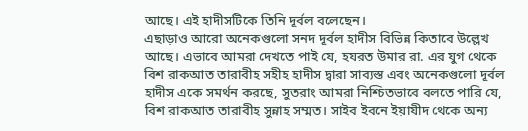আছে। এই হাদীসটিকে তিনি দূর্বল বলেছেন।
এছাড়াও আরো অনেকগুলো সনদ দূর্বল হাদীস বিভিন্ন কিতাবে উল্লেখ আছে। এভাবে আমরা দেখতে পাই যে, হযরত উমার রা. এর যুগ থেকে বিশ রাকআত তারাবীহ সহীহ হাদীস দ্বারা সাব্যস্ত এবং অনেকগুলো দূর্বল হাদীস একে সমর্থন করছে, সুতরাং আমরা নিশ্চিতভাবে বলতে পারি যে, বিশ রাকআত তারাবীহ সুন্নাহ সম্মত। সাইব ইবনে ইয়াযীদ থেকে অন্য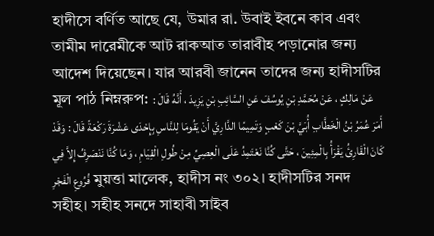হাদীসে বর্ণিত আছে যে, উমার রা. উবাই ইবনে কাব এবং তামীম দারেমীকে আট রাকআত তারাবীহ পড়ানোর জন্য আদেশ দিয়েছেন। যার আরবী জানেন তাদের জন্য হাদীসটির মূল পাঠ নিম্নরুপ: عَنْ مَالِكٍ ، عَنْ مُحَمَّدِ بْنِ يُوسُفَ عَنِ السَّائِبِ بْنِ يَزِيدَ ، أَنَّهُ قَالَ : أَمَرَ عُمَرُ بْنُ الْخَطَّابِ أُبَيَّ بْنَ كَعْبٍ وَتَمِيمًا الدَّارِيَّ أَنْ يَقُومَا لِلنَّاسِ بِإِحْدَى عَشْرَةَ رَكْعَةً قَالَ : وَقَدْ كَانَ الْقَارِئُ يَقْرَأُ بِالْمِئِينَ ، حَتَّى كُنَّا نَعْتَمِدُ عَلَى الْعِصِيِّ مِنْ طُولِ الْقِيَامِ ، وَمَا كُنَّا نَنْصَرِفُ إِلاَّ فِي فُرُوعِ الْفَجْرِ মুয়ত্তা মালেক, হাদীস নং ৩০২। হাদীসটির সনদ সহীহ। সহীহ সনদে সাহাবী সাইব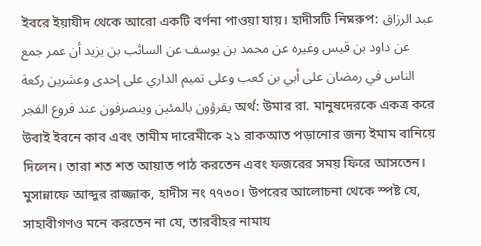ইবরে ইয়াযীদ থেকে আরো একটি বর্ণনা পাওয়া যায়। হাদীসটি নিম্নরুপ: عبد الرزاق عن داود بن قيس وغيره عن محمد بن يوسف عن السائب بن يزيد أن عمر جمع الناس في رمضان على أبي بن كعب وعلى تميم الداري على إحدى وعشرين ركعة يقرؤون بالمئين وينصرفون عند فروع الفجر অর্থ: উমার রা. মানুষদেরকে একত্র করে উবাই ইবনে কাব এবং তামীম দারেমীকে ২১ রাকআত পড়ানোর জন্য ইমাম বানিয়ে দিলেন। তারা শত শত আয়াত পাঠ করতেন এবং ফজরের সময় ফিরে আসতেন। মুসান্নাফে আব্দুর রাজ্জাক, হাদীস নং ৭৭৩০। উপরের আলোচনা থেকে স্পষ্ট যে, সাহাবীগণও মনে করতেন না যে, তারবীহর নামায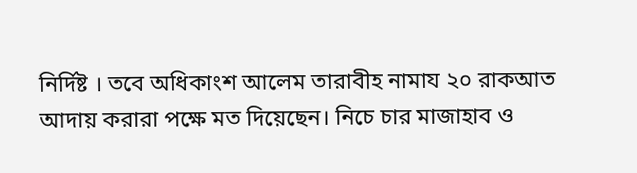নির্দিষ্ট । তবে অধিকাংশ আলেম তারাবীহ নামায ২০ রাকআত আদায় করারা পক্ষে মত দিয়েছেন। নিচে চার মাজাহাব ও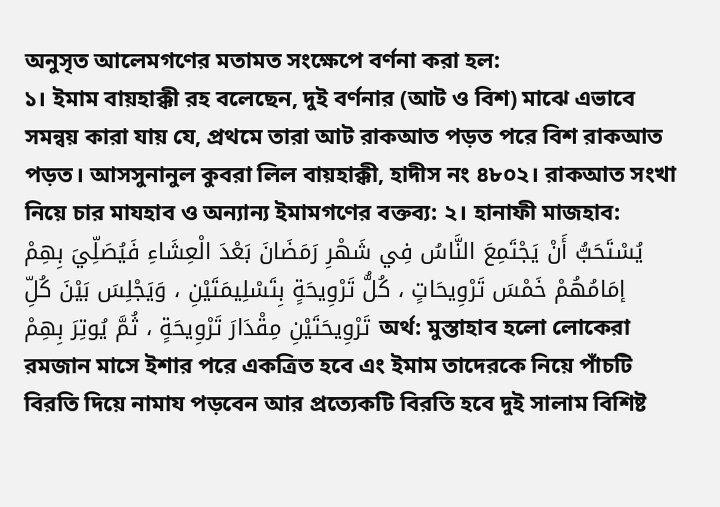অনুসৃত আলেমগণের মতামত সংক্ষেপে বর্ণনা করা হল:
১। ইমাম বায়হাক্কী রহ বলেছেন, দুই বর্ণনার (আট ও বিশ) মাঝে এভাবে সমন্বয় কারা যায় যে, প্রথমে তারা আট রাকআত পড়ত পরে বিশ রাকআত পড়ত। আসসুনানুল কুবরা লিল বায়হাক্কী, হাদীস নং ৪৮০২। রাকআত সংখা নিয়ে চার মাযহাব ও অন্যান্য ইমামগণের বক্তব্য: ২। হানাফী মাজহাব: يُسْتَحَبُّ أَنْ يَجْتَمِعَ النَّاسُ فِي شَهْرِ رَمَضَانَ بَعْدَ الْعِشَاءِ فَيُصَلِّيَ بِهِمْ إمَامُهُمْ خَمْسَ تَرْوِيحَاتٍ ، كُلُّ تَرْوِيحَةٍ بِتَسْلِيمَتَيْنِ ، وَيَجْلِسَ بَيْنَ كُلِّ تَرْوِيحَتَيْنِ مِقْدَارَ تَرْوِيحَةٍ ، ثُمَّ يُوتِرَ بِهِمْ অর্থ: মুস্তাহাব হলো লোকেরা রমজান মাসে ইশার পরে একত্রিত হবে এং ইমাম তাদেরকে নিয়ে পাঁচটি বিরতি দিয়ে নামায পড়বেন আর প্রত্যেকটি বিরতি হবে দুই সালাম বিশিষ্ট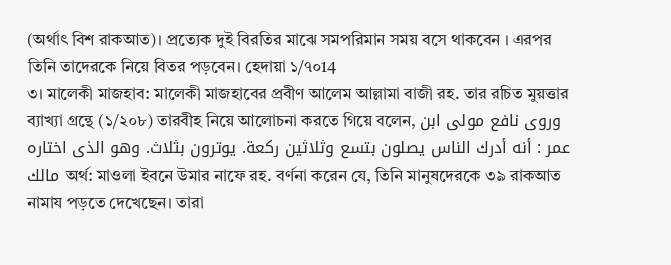(অর্থাৎ বিশ রাকআত)। প্রত্যেক দুই বিরতির মাঝে সমপরিমান সময় বসে থাকবেন । এরপর তিনি তাদেরকে নিয়ে বিতর পড়বেন। হেদায়া ১/৭০14
৩। মালেকী মাজহাব: মালেকী মাজহাবের প্রবীণ আলেম আল্লামা বাজী রহ. তার রচিত মুয়ত্তার ব্যাখ্যা গ্রন্থে (১/২০৮) তারবীহ নিয়ে আলোচনা করতে গিয়ে বলেন, وروى نافع مولى ابن عمر : أنه أدرك الناس يصلون بتسع وثلاثين ركعة. يوترون بثلاث. وهو الذى اختاره مالك অর্থ: মাওলা ইবনে উমার নাফে রহ. বর্ণনা করেন যে, তিনি মানুষদেরকে ৩৯ রাকআত নামায পড়তে দেখেছেন। তারা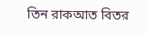তিন রাকআত বিতর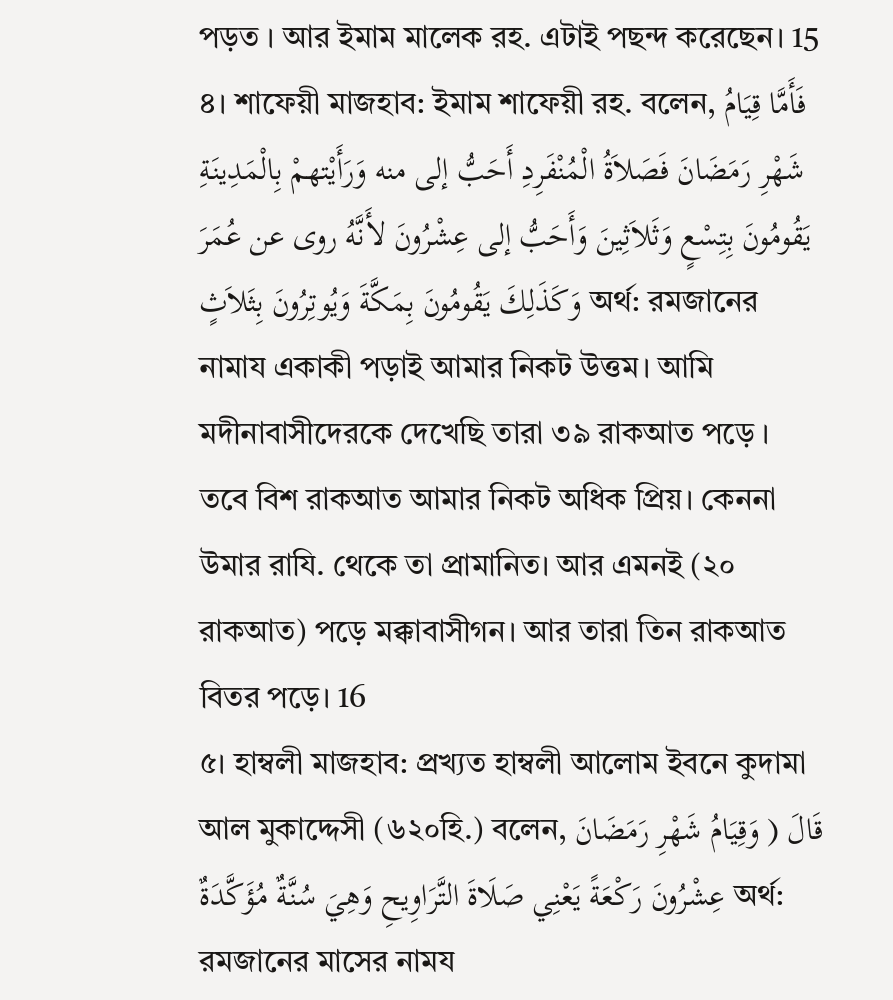পড়ত । আর ইমাম মালেক রহ. এটাই পছন্দ করেছেন। 15
৪। শাফেয়ী মাজহাব: ইমাম শাফেয়ী রহ. বলেন, فَأَمَّا قِيَامُ شَهْرِ رَمَضَانَ فَصَلاَةُ الْمُنْفَرِدِ أَحَبُّ إلى منه وَرَأَيْتهمْ بِالْمَدِينَةِ يَقُومُونَ بِتِسْعٍ وَثَلاَثِينَ وَأَحَبُّ إلى عِشْرُونَ لأَنَّهُ روى عن عُمَرَ وَكَذَلِكَ يَقُومُونَ بِمَكَّةَ وَيُوتِرُونَ بِثَلاَثٍ অর্থ: রমজানের নামায একাকী পড়াই আমার নিকট উত্তম। আমি মদীনাবাসীদেরকে দেখেছি তারা ৩৯ রাকআত পড়ে । তবে বিশ রাকআত আমার নিকট অধিক প্রিয়। কেননা উমার রাযি. থেকে তা প্রামানিত। আর এমনই (২০ রাকআত) পড়ে মক্কাবাসীগন। আর তারা তিন রাকআত বিতর পড়ে। 16
৫। হাম্বলী মাজহাব: প্রখ্যত হাম্বলী আলোম ইবনে কুদামা আল মুকাদ্দেসী (৬২০হি.) বলেন, قَالَ ( وَقِيَامُ شَهْرِ رَمَضَانَ عِشْرُونَ رَكْعَةً يَعْنِي صَلَاةَ التَّرَاوِيحِ وَهِيَ سُنَّةٌ مُؤَكَّدَةٌ অর্থ: রমজানের মাসের নাময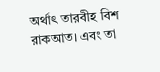অর্থাৎ তারবীহ বিশ রাকআত। এবং তা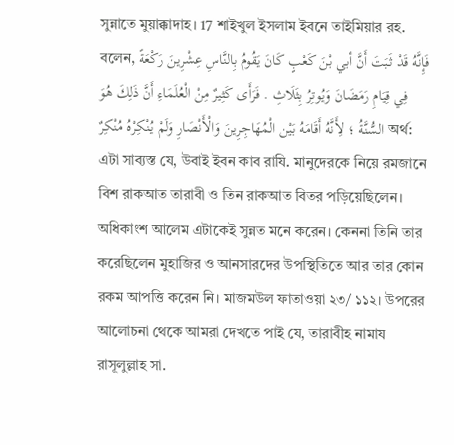সুন্নাতে মুয়াক্কাদাহ। 17 শাইখুল ইসলাম ইবনে তাইমিয়ার রহ. বলেন, فَإِنَّهُ قَدْ ثَبَتَ أَنَّ أبي بْنَ كَعْبٍ كَانَ يَقُومُ بِالنَّاسِ عِشْرِينَ رَكْعَةً فِي قِيَامِ رَمَضَانَ وَيُوتِرُ بِثَلَاثِ . فَرَأَى كَثِيرٌ مِنْ الْعُلَمَاءِ أَنَّ ذَلِكَ هُوَ السُّنَّةُ ؛ لِأَنَّهُ أَقَامَهُ بَيْن الْمُهَاجِرِينَ وَالْأَنْصَارِ وَلَمْ يُنْكِرْهُ مُنْكِرٌ অর্থ: এটা সাব্যস্ত যে, উবাই ইবন কাব রাযি. মানুদেরকে নিয়ে রমজানে বিশ রাকআত তারাবী ও তিন রাকআত বিতর পড়িয়েছিলেন। অধিকাংশ আলেম এটাকেই সুন্নত মনে করেন। কেননা তিনি তার করেছিলেন মুহাজির ও আনসারদের উপস্থিতিতে আর তার কোন রকম আপত্তি করেন নি। মাজমউল ফাতাওয়া ২৩/ ১১২। উপরের আলোচনা থেকে আমরা দেখতে পাই যে, তারাবীহ নামায রাসূলুল্লাহ সা.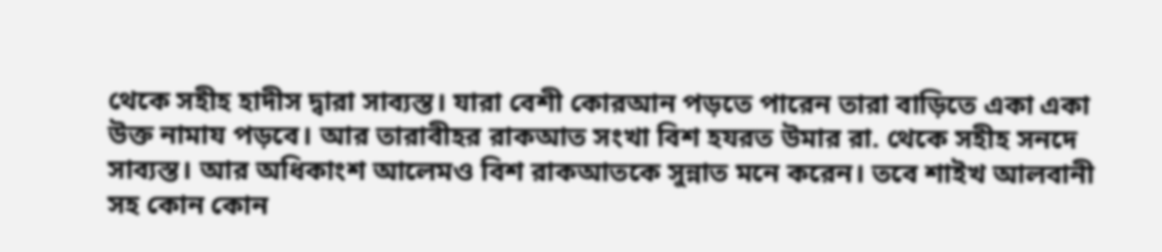থেকে সহীহ হাদীস দ্বারা সাব্যস্ত। যারা বেশী কোরআন পড়তে পারেন তারা বাড়িতে একা একা উক্ত নামায পড়বে। আর তারাবীহর রাকআত সংখা বিশ হযরত উমার রা. থেকে সহীহ সনদে সাব্যস্ত। আর অধিকাংশ আলেমও বিশ রাকআতকে সুন্নাত মনে করেন। তবে শাইখ আলবানী সহ কোন কোন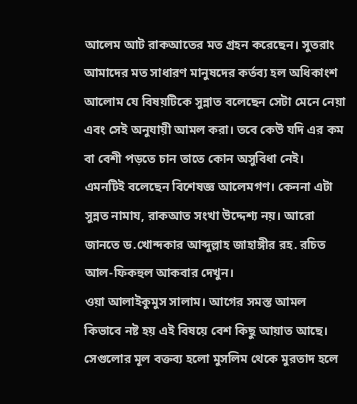আলেম আট রাকআতের মত গ্রহন করেছেন। সুতরাং আমাদের মত সাধারণ মানুষদের কর্তব্য হল অধিকাংশ আলোম যে বিষয়টিকে সুন্নাত বলেছেন সেটা মেনে নেয়া এবং সেই অনুযায়ী আমল করা। তবে কেউ যদি এর কম বা বেশী পড়তে চান তাতে কোন অসুবিধা নেই। এমনটিই বলেছেন বিশেষজ্ঞ আলেমগণ। কেননা এটা সুন্নত নামায, রাকআত সংখা উদ্দেশ্য নয়। আরো জানতে ড.খোন্দকার আব্দুল্লাহ জাহাঙ্গীর রহ. রচিত আল-ফিকহুল আকবার দেখুন।
ওয়া আলাইকুমুস সালাম। আগের সমস্ত আমল কিভাবে নষ্ট হয় এই বিষয়ে বেশ কিছু আয়াত আছে। সেগুলোর মূল বক্তব্য হলো মুসলিম থেকে মুরতাদ হলে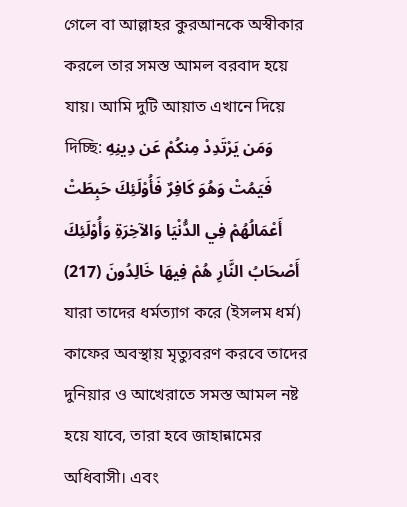গেলে বা আল্লাহর কুরআনকে অস্বীকার করলে তার সমস্ত আমল বরবাদ হয়ে যায়। আমি দুটি আয়াত এখানে দিয়ে দিচ্ছি: وَمَن يَرْتَدِدْ مِنكُمْ عَن دِينِهِ فَيَمُتْ وَهُوَ كَافِرٌ فَأُوْلَئِكَ حَبِطَتْ أَعْمَالُهُمْ فِي الدُّنْيَا وَالآخِرَةِ وَأُوْلَئِكَ أَصْحَابُ النَّارِ هُمْ فِيهَا خَالِدُونَ (217) যারা তাদের ধর্মত্যাগ করে (ইসলম ধর্ম) কাফের অবস্থায় মৃত্যুবরণ করবে তাদের দুনিয়ার ও আখেরাতে সমস্ত আমল নষ্ট হয়ে যাবে, তারা হবে জাহান্নামের অধিবাসী। এবং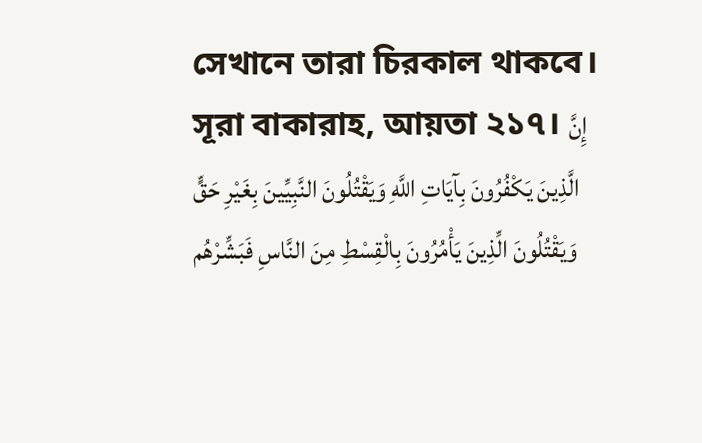সেখানে তারা চিরকাল থাকবে। সূরা বাকারাহ, আয়তা ২১৭। إِنَّ الَّذِينَ يَكْفُرُونَ بِآيَاتِ اللَّهِ وَيَقْتُلُونَ النَّبِيِّينَ بِغَيْرِ حَقٍّ وَيَقْتُلُونَ الِّذِينَ يَأْمُرُونَ بِالْقِسْطِ مِنَ النَّاسِ فَبَشِّرْهُم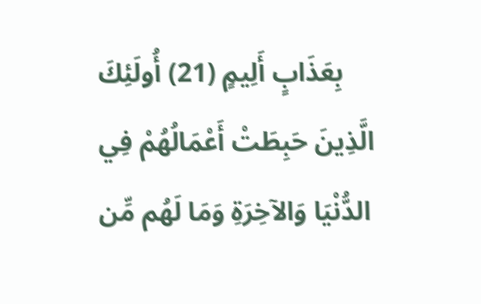بِعَذَابٍ أَلِيمٍ (21) أُولَئِكَ الَّذِينَ حَبِطَتْ أَعْمَالُهُمْ فِي الدُّنْيَا وَالآخِرَةِ وَمَا لَهُم مِّن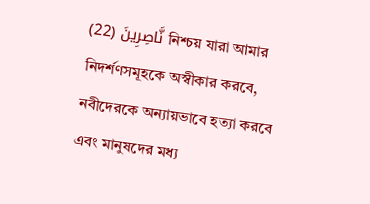نَّاصِرِينَ (22) নিশ্চয় যারা আমার নিদর্শণসমূহকে অস্বীকার করবে, নবীদেরকে অন্যায়ভাবে হত্যা করবে এবং মানুষদের মধ্য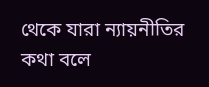থেকে যারা ন্যায়নীতির কথা বলে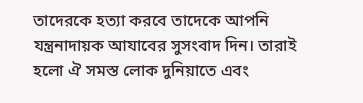তাদেরকে হত্যা করবে তাদেকে আপনি যন্ত্রনাদায়ক আযাবের সুসংবাদ দিন। তারাই হলো ঐ সমস্ত লোক দুনিয়াতে এবং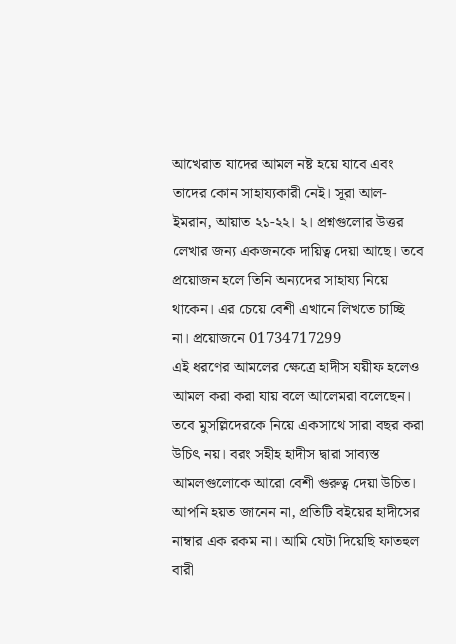আখেরাত যাদের আমল নষ্ট হয়ে যাবে এবং তাদের কোন সাহায্যকারী নেই। সূরা আল-ইমরান, আয়াত ২১-২২। ২। প্রশ্নগুলোর উত্তর লেখার জন্য একজনকে দায়িত্ব দেয়া আছে। তবে প্রয়োজন হলে তিনি অন্যদের সাহায্য নিয়ে থাকেন। এর চেয়ে বেশী এখানে লিখতে চাচ্ছি না। প্রয়োজনে 01734717299
এই ধরণের আমলের ক্ষেত্রে হাদীস যয়ীফ হলেও আমল করা করা যায় বলে আলেমরা বলেছেন। তবে মুসল্লিদেরকে নিয়ে একসাথে সারা বছর করা উচিৎ নয়। বরং সহীহ হাদীস দ্বারা সাব্যস্ত আমলগুলোকে আরো বেশী গুরুত্ব দেয়া উচিত।
আপনি হয়ত জানেন না, প্রতিটি বইয়ের হাদীসের নাম্বার এক রকম না। আমি যেটা দিয়েছি ফাতহুল বারী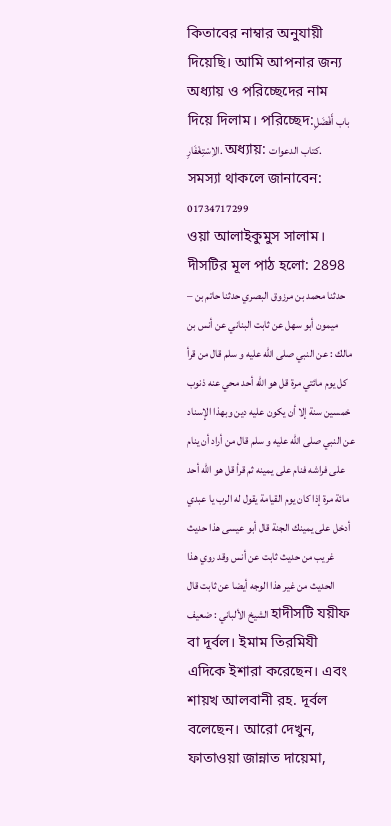কিতাবের নাম্বার অনুযায়ী দিয়েছি। আমি আপনার জন্য অধ্যায় ও পরিচ্ছেদের নাম দিয়ে দিলাম। পরিচ্ছেদ:باب أَفْضَلِ الاِسْتِغْفَارِ. অধ্যায়: كتاب الدعوات. সমস্যা থাকলে জানাবেন: 01734717299
ওয়া আলাইকুমুস সালাম। দীসটির মূল পাঠ হলো: 2898 – حدثنا محمد بن مرزوق البصري حدثنا حاتم بن ميمون أبو سهل عن ثابت البناني عن أنس بن مالك : عن النبي صلى الله عليه و سلم قال من قرأ كل يوم مائتي مرة قل هو الله أحد محي عنه ذنوب خمسين سنة إلا أن يكون عليه دين وبهذا الإسناد عن النبي صلى الله عليه و سلم قال من أراد أن ينام على فراشه فنام على يمينه ثم قرأ قل هو الله أحد مائة مرة إذا كان يوم القيامة يقول له الرب يا عبدي أدخل على يمينك الجنة قال أبو عيسى هذا حديث غريب من حديث ثابت عن أنس وقد روي هذا الحديث من غير هذا الوجه أيضا عن ثابت قال الشيخ الألباني : ضعيف হাদীসটি যয়ীফ বা দূর্বল। ইমাম তিরমিযী এদিকে ইশারা করেছেন। এবং শায়খ আলবানী রহ. দূর্বল বলেছেন। আরো দেখুন, ফাতাওয়া জান্নাত দায়েমা,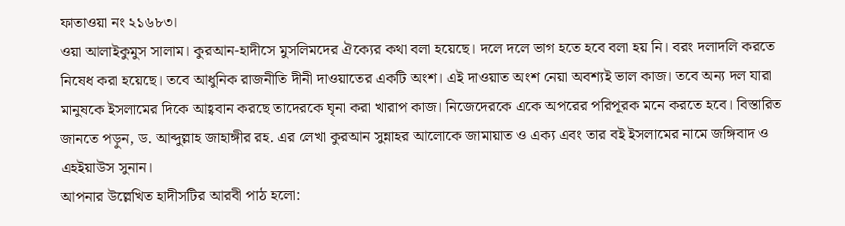ফাতাওয়া নং ২১৬৮৩।
ওয়া আলাইকুমুস সালাম। কুরআন-হাদীসে মুসলিমদের ঐক্যের কথা বলা হয়েছে। দলে দলে ভাগ হতে হবে বলা হয় নি। বরং দলাদলি করতে নিষেধ করা হয়েছে। তবে আধুনিক রাজনীতি দীনী দাওয়াতের একটি অংশ। এই দাওয়াত অংশ নেয়া অবশ্যই ভাল কাজ। তবে অন্য দল যারা মানুষকে ইসলামের দিকে আহ্ববান করছে তাদেরকে ঘৃনা করা খারাপ কাজ। নিজেদেরকে একে অপরের পরিপূরক মনে করতে হবে। বিস্তারিত জানতে পড়ুন, ড. আব্দুল্লাহ জাহাঙ্গীর রহ. এর লেখা কুরআন সুন্নাহর আলোকে জামায়াত ও এক্য এবং তার বই ইসলামের নামে জঙ্গিবাদ ও এহইয়াউস সুনান।
আপনার উল্লেখিত হাদীসটির আরবী পাঠ হলো: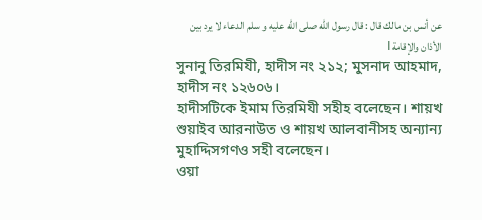عن أنس بن مالك قال : قال رسول الله صلى الله عليه و سلم الدعاء لا يرد بين الأذان والإقامة।
সুনানু তিরমিযী, হাদীস নং ২১২; মুসনাদ আহমাদ, হাদীস নং ১২৬০৬।
হাদীসটিকে ইমাম তিরমিযী সহীহ বলেছেন। শায়খ শুয়াইব আরনাউত ও শায়খ আলবানীসহ অন্যান্য মুহাদ্দিসগণও সহী বলেছেন।
ওয়া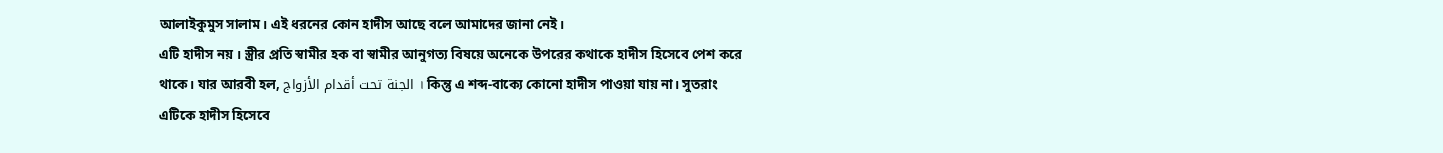আলাইকুমুস সালাম। এই ধরনের কোন হাদীস আছে বলে আমাদের জানা নেই।
এটি হাদীস নয় । স্ত্রীর প্রতি স্বামীর হক বা স্বামীর আনুগত্য বিষয়ে অনেকে উপরের কথাকে হাদীস হিসেবে পেশ করে থাকে। যার আরবী হল, الجنة تحت أقدام الأزواج । কিন্তু এ শব্দ-বাক্যে কোনো হাদীস পাওয়া যায় না। সুতরাং এটিকে হাদীস হিসেবে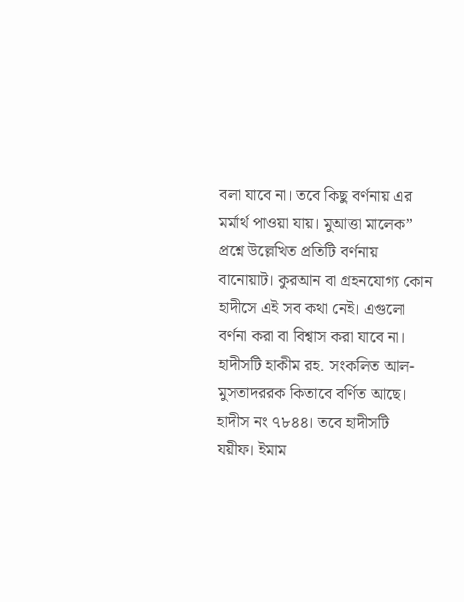বলা যাবে না। তবে কিছু বর্ণনায় এর মর্মার্থ পাওয়া যায়। মুআত্তা মালেক”
প্রশ্নে উল্লেখিত প্রতিটি বর্ণনায় বানোয়াট। কুরআন বা গ্রহনযোগ্য কোন হাদীসে এই সব কথা নেই। এগুলো বর্ণনা করা বা বিশ্বাস করা যাবে না।
হাদীসটি হাকীম রহ. সংকলিত আল-মুসতাদররক কিতাবে বর্ণিত আছে। হাদীস নং ৭৮৪৪। তবে হাদীসটি যয়ীফ। ইমাম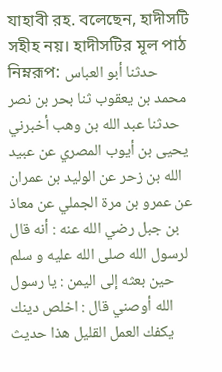যাহাবী রহ. বলেছেন, হাদীসটি সহীহ নয়। হাদীসটির মূল পাঠ নিম্নরূপ: حدثنا أبو العباس محمد بن يعقوب ثنا بحر بن نصر حدثنا عبد الله بن وهب أخبرني يحيى بن أيوب المصري عن عبيد الله بن زحر عن الوليد بن عمران عن عمرو بن مرة الجملي عن معاذ بن جبل رضي الله عنه : أنه قال لرسول الله صلى الله عليه و سلم حين بعثه إلى اليمن : يا رسول الله أوصني قال : اخلص دينك يكفك العمل القليل هذا حديث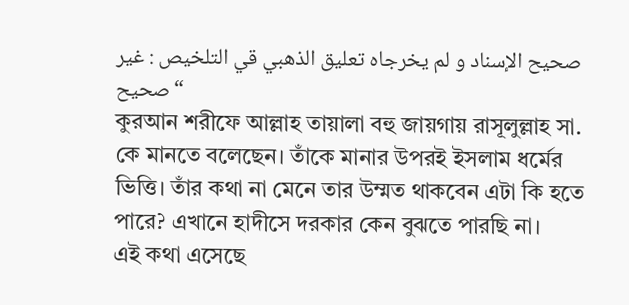صحيح الإسناد و لم يخرجاه تعليق الذهبي قي التلخيص : غير صحيح“
কুরআন শরীফে আল্লাহ তায়ালা বহু জায়গায় রাসূলুল্লাহ সা. কে মানতে বলেছেন। তাঁকে মানার উপরই ইসলাম ধর্মের ভিত্তি। তাঁর কথা না মেনে তার উম্মত থাকবেন এটা কি হতে পারে? এখানে হাদীসে দরকার কেন বুঝতে পারছি না।
এই কথা এসেছে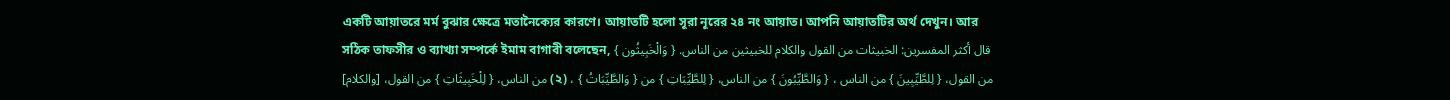একটি আয়াতরে মর্ম বুঝার ক্ষেত্রে মতানৈক্যের কারণে। আয়াতটি হলো সূরা নূরের ২৪ নং আয়াত। আপনি আয়াতটির অর্থ দেখুন। আর সঠিক তাফসীর ও ব্যাখ্যা সম্পর্কে ইমাম বাগাবী বলেছেন, قال أكثر المفسرين: الخبيثات من القول والكلام للخبيثين من الناس. { وَالْخَبِيثُون } من الناس، { لِلْخَبِيثَاتِ } من القول، [والكلام] (২) ، { وَالطَّيِّبَاتُ } من القول، { لِلطَّيِّبِينَ } من الناس ، { وَالطَّيِّبُونَ } من الناس، { لِلطَّيِّبَاتِ } من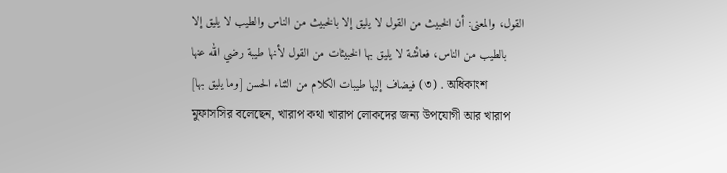القول، والمعنى: أن الخبيث من القول لا يليق إلا بالخبيث من الناس والطيب لا يليق إلا بالطيب من الناس، فعائشة لا يليق بها الخبيثات من القول لأنها طيبة رضي الله عنها فيضاف إليها طيبات الكلام من الثناء الحسن [وما يليق بها] (৩) . অধিকাংশ মুফাসসির বলেছেন, খারাপ কথা খারাপ লোকদের জন্য উপযোগী আর খারাপ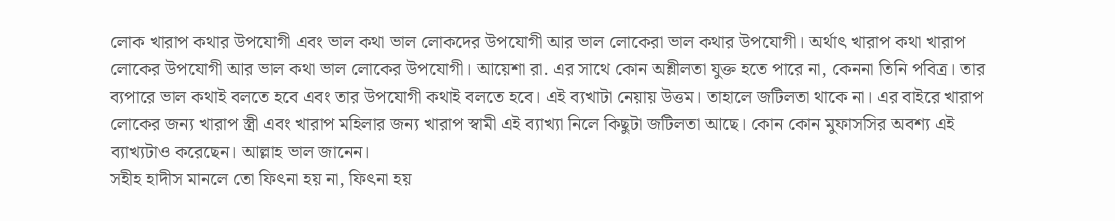লোক খারাপ কথার উপযোগী এবং ভাল কথা ভাল লোকদের উপযোগী আর ভাল লোকেরা ভাল কথার উপযোগী। অর্থাৎ খারাপ কথা খারাপ লোকের উপযোগী আর ভাল কথা ভাল লোকের উপযোগী। আয়েশা রা. এর সাথে কোন অশ্লীলতা যুক্ত হতে পারে না, কেননা তিনি পবিত্র। তার ব্যপারে ভাল কথাই বলতে হবে এবং তার উপযোগী কথাই বলতে হবে। এই ব্যখাটা নেয়ায় উত্তম। তাহালে জটিলতা থাকে না। এর বাইরে খারাপ লোকের জন্য খারাপ স্ত্রী এবং খারাপ মহিলার জন্য খারাপ স্বামী এই ব্যাখ্যা নিলে কিছুটা জটিলতা আছে। কোন কোন মুফাসসির অবশ্য এই ব্যাখ্যটাও করেছেন। আল্লাহ ভাল জানেন।
সহীহ হাদীস মানলে তো ফিৎনা হয় না, ফিৎনা হয়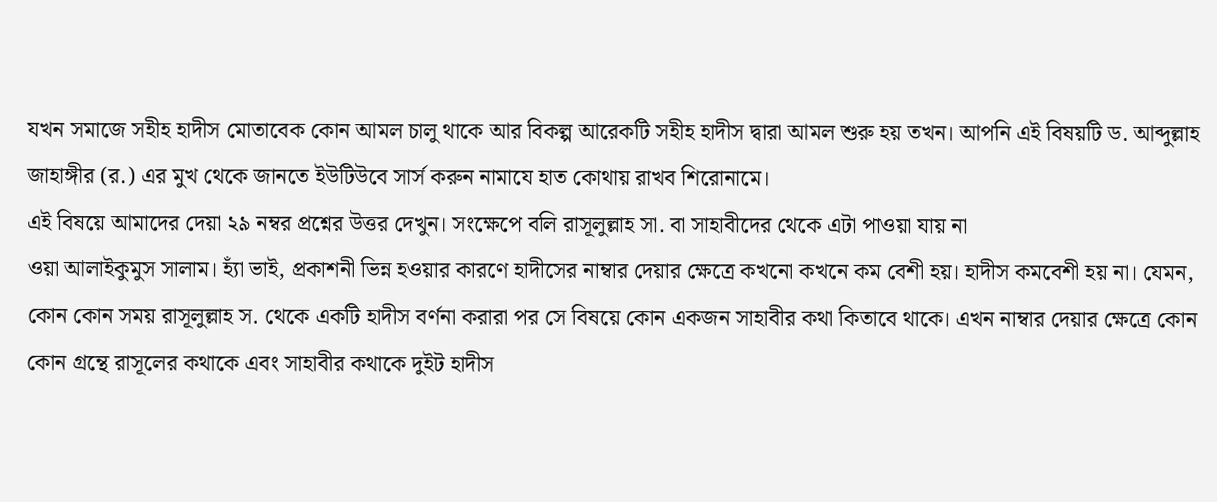যখন সমাজে সহীহ হাদীস মোতাবেক কোন আমল চালু থাকে আর বিকল্প আরেকটি সহীহ হাদীস দ্বারা আমল শুরু হয় তখন। আপনি এই বিষয়টি ড. আব্দুল্লাহ জাহাঙ্গীর (র.) এর মুখ থেকে জানতে ইউটিউবে সার্স করুন নামাযে হাত কোথায় রাখব শিরোনামে।
এই বিষয়ে আমাদের দেয়া ২৯ নম্বর প্রশ্নের উত্তর দেখুন। সংক্ষেপে বলি রাসূলুল্লাহ সা. বা সাহাবীদের থেকে এটা পাওয়া যায় না
ওয়া আলাইকুমুস সালাম। হ্যাঁ ভাই, প্রকাশনী ভিন্ন হওয়ার কারণে হাদীসের নাম্বার দেয়ার ক্ষেত্রে কখনো কখনে কম বেশী হয়। হাদীস কমবেশী হয় না। যেমন, কোন কোন সময় রাসূলুল্লাহ স. থেকে একটি হাদীস বর্ণনা করারা পর সে বিষয়ে কোন একজন সাহাবীর কথা কিতাবে থাকে। এখন নাম্বার দেয়ার ক্ষেত্রে কোন কোন গ্রন্থে রাসূলের কথাকে এবং সাহাবীর কথাকে দুইট হাদীস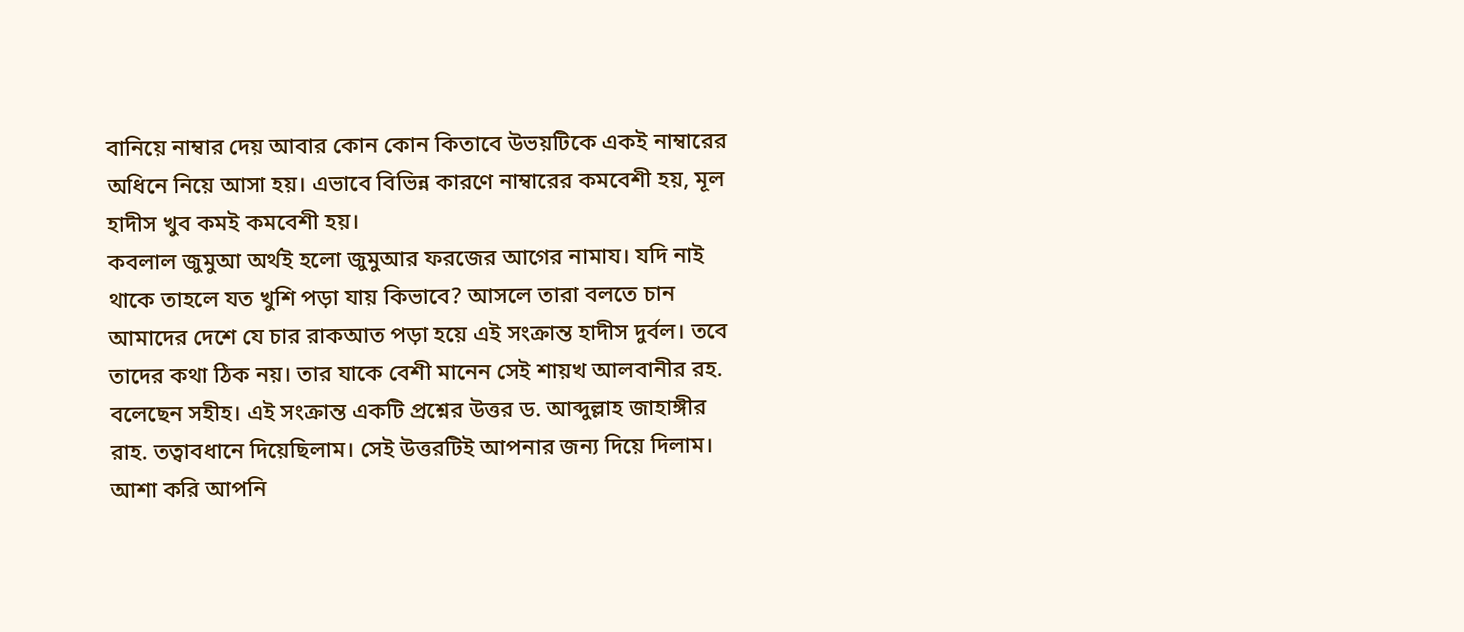বানিয়ে নাম্বার দেয় আবার কোন কোন কিতাবে উভয়টিকে একই নাম্বারের অধিনে নিয়ে আসা হয়। এভাবে বিভিন্ন কারণে নাম্বারের কমবেশী হয়, মূল হাদীস খুব কমই কমবেশী হয়।
কবলাল জুমুআ অর্থই হলো জুমুআর ফরজের আগের নামায। যদি নাই থাকে তাহলে যত খুশি পড়া যায় কিভাবে? আসলে তারা বলতে চান আমাদের দেশে যে চার রাকআত পড়া হয়ে এই সংক্রান্ত হাদীস দুর্বল। তবে তাদের কথা ঠিক নয়। তার যাকে বেশী মানেন সেই শায়খ আলবানীর রহ. বলেছেন সহীহ। এই সংক্রান্ত একটি প্রশ্নের উত্তর ড. আব্দুল্লাহ জাহাঙ্গীর রাহ. তত্বাবধানে দিয়েছিলাম। সেই উত্তরটিই আপনার জন্য দিয়ে দিলাম। আশা করি আপনি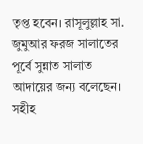তৃপ্ত হবেন। রাসূলুল্লাহ সা. জুমুআর ফরজ সালাতের পূর্বে সুন্নাত সালাত আদায়ের জন্য বলেছেন। সহীহ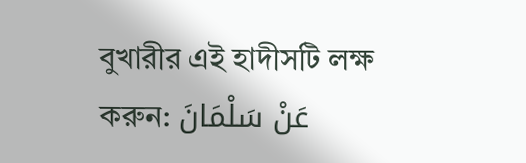বুখারীর এই হাদীসটি লক্ষ করুন: عَنْ سَلْمَانَ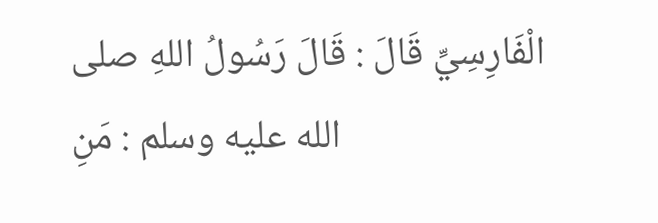الْفَارِسِيِّ قَالَ : قَالَ رَسُولُ اللهِ صلى الله عليه وسلم : مَنِ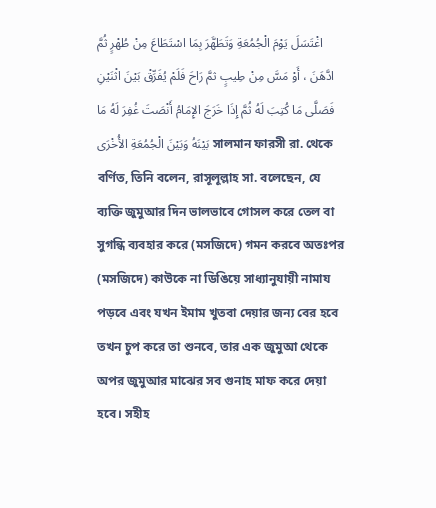اغْتَسَلَ يَوْمَ الْجُمُعَةِ وَتَطَهَّرَ بِمَا اسْتَطَاعَ مِنْ طُهْرٍ ثُمَّ ادَّهَنَ ، أَوْ مَسَّ مِنْ طِيبٍ ثمَّ رَاحَ فَلَمْ يُفَرِّقْ بَيْنَ اثْنَيْنِ فَصَلَّى مَا كُتِبَ لَهُ ثُمَّ إِذَا خَرَجَ الإِمَامُ أَنْصَتَ غُفِرَ لَهُ مَا بَيْنَهُ وَبَيْنَ الْجُمُعَةِ الأُخْرَى সালমান ফারসী রা. থেকে বর্ণিত, তিনি বলেন, রাসূলূল্লাহ সা. বলেছেন, যে ব্যক্তি জুমুআর দিন ভালভাবে গোসল করে তেল বা সুগন্ধি ব্যবহার করে (মসজিদে) গমন করবে অতঃপর (মসজিদে) কাউকে না ডিঙিয়ে সাধ্যানুযায়ী নামায পড়বে এবং যখন ইমাম খুতবা দেয়ার জন্য বের হবে তখন চুপ করে তা শুনবে, তার এক জুমুআ থেকে অপর জুমুআর মাঝের সব গুনাহ মাফ করে দেয়া হবে। সহীহ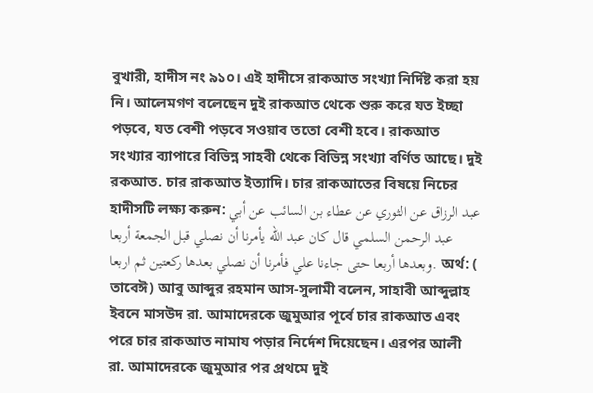বুখারী, হাদীস নং ৯১০। এই হাদীসে রাকআত সংখ্যা নির্দিষ্ট করা হয় নি। আলেমগণ বলেছেন দুই রাকআত থেকে শুরু করে যত ইচ্ছা পড়বে, যত বেশী পড়বে সওয়াব ততো বেশী হবে। রাকআত সংখ্যার ব্যাপারে বিভিন্ন সাহবী থেকে বিভিন্ন সংখ্যা বর্ণিত আছে। দুই রকআত. চার রাকআত ইত্যাদি। চার রাকআতের বিষয়ে নিচের হাদীসটি লক্ষ্য করুন: عبد الرزاق عن الثوري عن عطاء بن السائب عن أبي عبد الرحمن السلمي قال كان عبد الله يأمرنا أن نصلي قبل الجمعة أربعا وبعدها أربعا حتى جاءنا علي فأمرنا أن نصلي بعدها ركعتين ثم اربعا. অর্থ: ( তাবেঈ) আবু আব্দুর রহমান আস-সুলামী বলেন, সাহাবী আব্দুল্লাহ ইবনে মাসউদ রা. আমাদেরকে জুমুআর পূর্বে চার রাকআত এবং পরে চার রাকআত নামায পড়ার নির্দেশ দিয়েছেন। এরপর আলী রা. আমাদেরকে জুমুআর পর প্রথমে দুই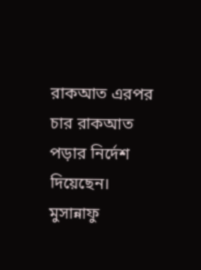রাকআত এরপর চার রাকআত পড়ার নির্দেশ দিয়েছেন। মুসান্নাফু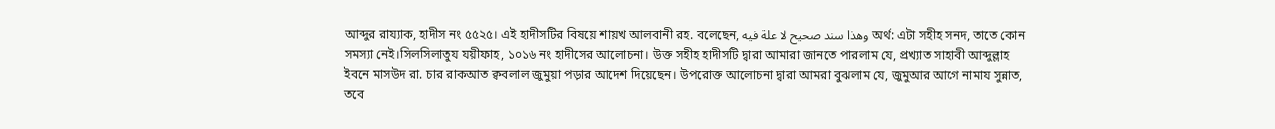আব্দুর রায্যাক, হাদীস নং ৫৫২৫। এই হাদীসটির বিষয়ে শায়খ আলবানী রহ. বলেছেন, وهذا سند صحيح لا علة فيه অর্থ: এটা সহীহ সনদ, তাতে কোন সমস্যা নেই।সিলসিলাতুয যয়ীফাহ, ১০১৬ নং হাদীসের আলোচনা। উক্ত সহীহ হাদীসটি দ্বারা আমারা জানতে পারলাম যে, প্রখ্যাত সাহাবী আব্দুল্লাহ ইবনে মাসউদ রা. চার রাকআত ক্ববলাল জুমুয়া পড়ার আদেশ দিয়েছেন। উপরোক্ত আলোচনা দ্বারা আমরা বুঝলাম যে, জুমুআর আগে নামায সুন্নাত, তবে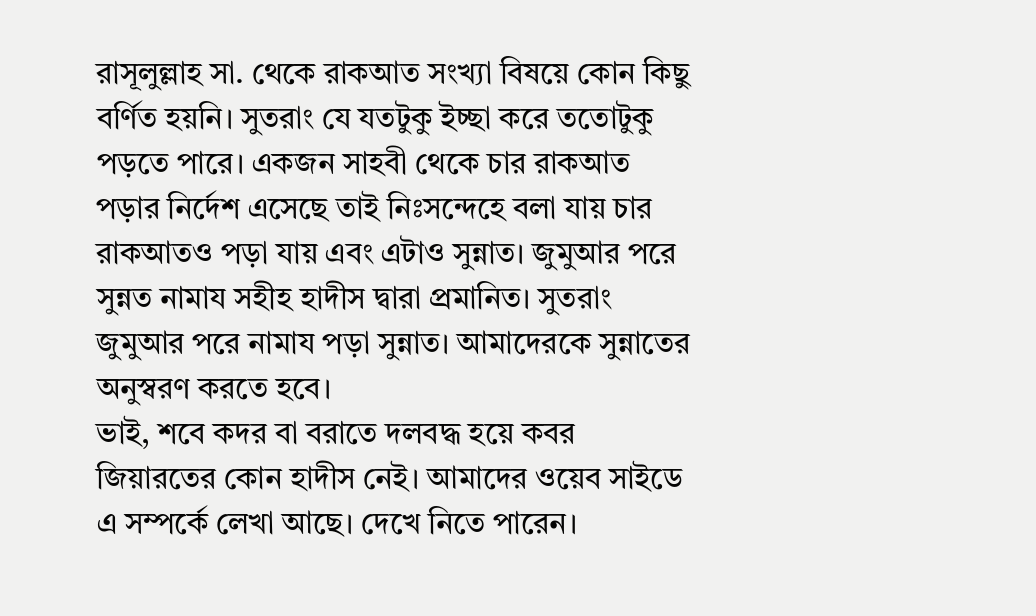রাসূলুল্লাহ সা. থেকে রাকআত সংখ্যা বিষয়ে কোন কিছু বর্ণিত হয়নি। সুতরাং যে যতটুকু ইচ্ছা করে ততোটুকু পড়তে পারে। একজন সাহবী থেকে চার রাকআত পড়ার নির্দেশ এসেছে তাই নিঃসন্দেহে বলা যায় চার রাকআতও পড়া যায় এবং এটাও সুন্নাত। জুমুআর পরে সুন্নত নামায সহীহ হাদীস দ্বারা প্রমানিত। সুতরাং জুমুআর পরে নামায পড়া সুন্নাত। আমাদেরকে সুন্নাতের অনুস্বরণ করতে হবে।
ভাই, শবে কদর বা বরাতে দলবদ্ধ হয়ে কবর জিয়ারতের কোন হাদীস নেই। আমাদের ওয়েব সাইডে এ সম্পর্কে লেখা আছে। দেখে নিতে পারেন।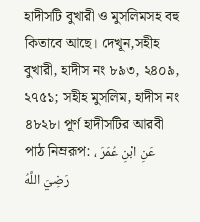হাদীসটি বুখারী ও মুসলিমসহ বহু কিতাবে আছে। দেখূন,সহীহ বুখারী, হাদীস নং ৮৯৩, ২৪০৯, ২৭৫১; সহীহ মুসলিম, হাদীস নং ৪৮২৮। পূর্ণ হাদীসটির আরবী পাঠ নিম্ররূপ: عَنِ ابْنِ عُمَرَ ، رَضِيَ اللَّهُ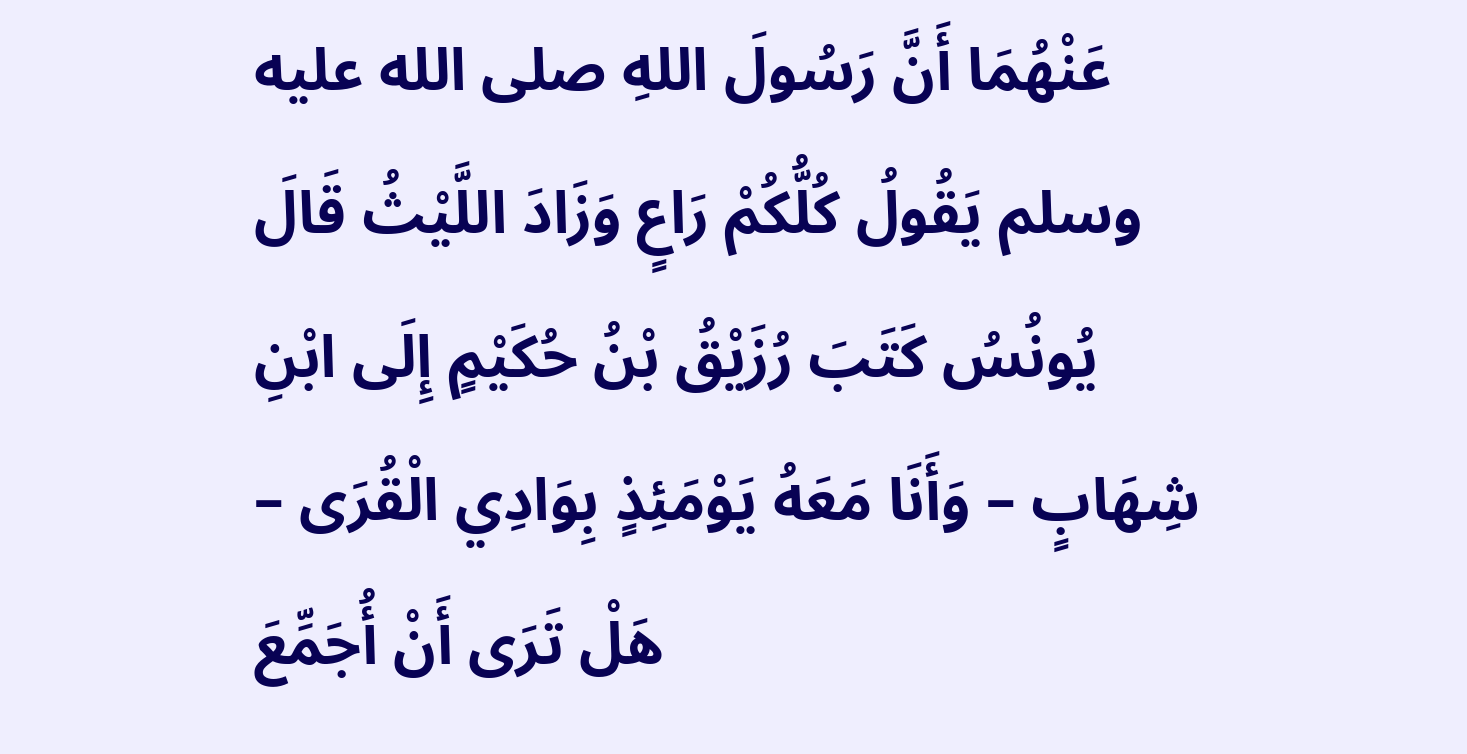عَنْهُمَا أَنَّ رَسُولَ اللهِ صلى الله عليه وسلم يَقُولُ كُلُّكُمْ رَاعٍ وَزَادَ اللَّيْثُ قَالَ يُونُسُ كَتَبَ رُزَيْقُ بْنُ حُكَيْمٍ إِلَى ابْنِ شِهَابٍ – وَأَنَا مَعَهُ يَوْمَئِذٍ بِوَادِي الْقُرَى – هَلْ تَرَى أَنْ أُجَمِّعَ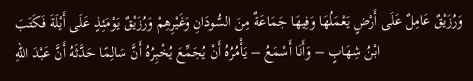وَرُزَيْقٌ عَامِلٌ عَلَى أَرْضٍ يَعْمَلُهَا وَفِيهَا جَمَاعَةٌ مِنَ السُّودَانِ وَغَيْرِهِمْ وَرُزَيْقٌ يَوْمَئِذٍ عَلَى أَيْلَةَ فَكَتَبَ ابْنُ شِهَابٍ – وَأَنَا أَسْمَعُ – يَأْمُرُهُ أَنْ يُجَمِّعَ يُخْبِرُهُ أَنَّ سَالِمًا حَدَّثَهُ أَنَّ عَبْدَ اللهِ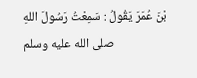بْنَ عُمَرَ يَقُولُ : سَمِعْتُ رَسُولَ اللهِ صلى الله عليه وسلم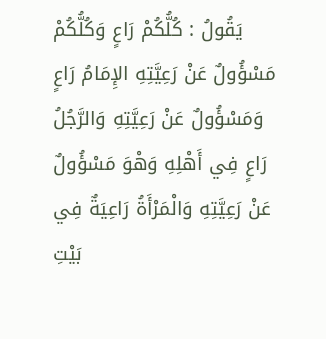يَقُولُ : كُلُّكُمْ رَاعٍ وَكُلُّكُمْ مَسْؤُولٌ عَنْ رَعِيَّتِهِ الإِمَامُ رَاعٍ وَمَسْؤُولٌ عَنْ رَعِيَّتِهِ وَالرَّجُلُ رَاعٍ فِي أَهْلِهِ وَهْوَ مَسْؤُولٌ عَنْ رَعِيَّتِهِ وَالْمَرْأَةُ رَاعِيَةٌ فِي بَيْتِ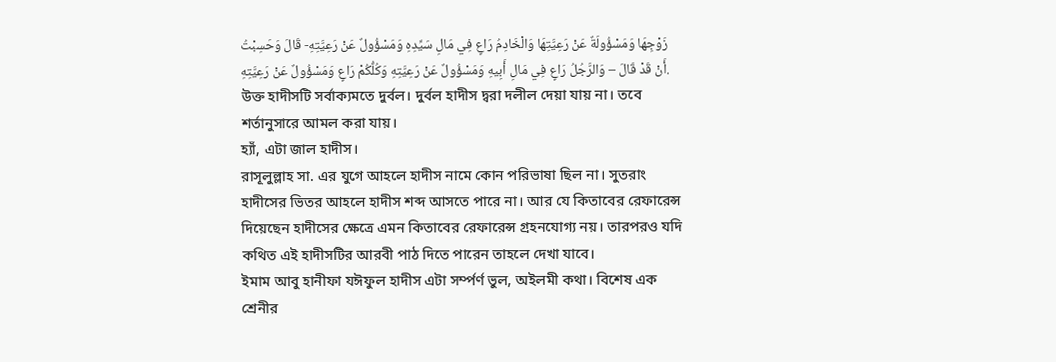زَوْجِهَا وَمَسْؤُولَةٌ عَنْ رَعِيَّتِهَا وَالْخَادِمُ رَاعٍ فِي مَالِ سَيِّدِهِ وَمَسْؤُولٌ عَنْ رَعِيَّتِهِ- قَالَ وَحَسِبْتُ أَنْ قَدْ قَالَ – وَالرَّجُلُ رَاعٍ فِي مَالِ أَبِيهِ وَمَسْؤُولٌ عَنْ رَعِيَّتِهِ وَكُلُّكُمْ رَاعٍ وَمَسْؤُولٌ عَنْ رَعِيَّتِهِ.
উক্ত হাদীসটি সর্বাক্যমতে দুর্বল। দুর্বল হাদীস দ্বরা দলীল দেয়া যায় না। তবে শর্তানুসারে আমল করা যায়।
হ্যাঁ, এটা জাল হাদীস।
রাসূলুল্লাহ সা. এর যুগে আহলে হাদীস নামে কোন পরিভাষা ছিল না। সুতরাং হাদীসের ভিতর আহলে হাদীস শব্দ আসতে পারে না। আর যে কিতাবের রেফারেন্স দিয়েছেন হাদীসের ক্ষেত্রে এমন কিতাবের রেফারেন্স গ্রহনযোগ্য নয়। তারপরও যদি কথিত এই হাদীসটির আরবী পাঠ দিতে পারেন তাহলে দেখা যাবে।
ইমাম আবু হানীফা যঈফুল হাদীস এটা সর্ম্পর্ণ ভুল, অইলমী কথা। বিশেষ এক শ্রেনীর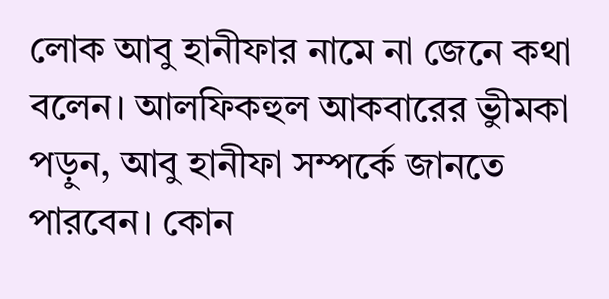লোক আবু হানীফার নামে না জেনে কথা বলেন। আলফিকহুল আকবারের ভুীমকা পড়ুন, আবু হানীফা সম্পর্কে জানতে পারবেন। কোন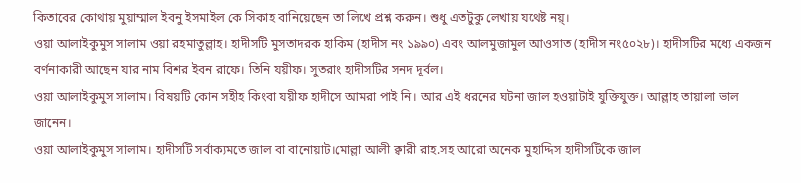কিতাবের কোথায় মুয়াম্মাল ইবনু ইসমাইল কে সিকাহ বানিয়েছেন তা লিখে প্রশ্ন করুন। শুধু এতটুকু লেখায় যথেষ্ট নয়্।
ওয়া আলাইকুমুস সালাম ওয়া রহমাতুল্লাহ। হাদীসটি মুসতাদরক হাকিম (হাদীস নং ১৯৯০) এবং আলমুজামুল আওসাত (হাদীস নং৫০২৮)। হাদীসটির মধ্যে একজন বর্ণনাকারী আছেন যার নাম বিশর ইবন রাফে। তিনি যয়ীফ। সুতরাং হাদীসটির সনদ দূর্বল।
ওয়া আলাইকুমুস সালাম। বিষয়টি কোন সহীহ কিংবা যয়ীফ হাদীসে আমরা পাই নি। আর এই ধরনের ঘটনা জাল হওয়াটাই যুক্তিযুক্ত। আল্লাহ তায়ালা ভাল জানেন।
ওয়া আলাইকুমুস সালাম। হাদীসটি সর্বাক্যমতে জাল বা বানোয়াট।মোল্লা আলী ক্বারী রাহ.সহ আরো অনেক মুহাদ্দিস হাদীসটিকে জাল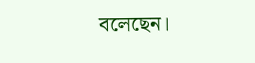বলেছেন।